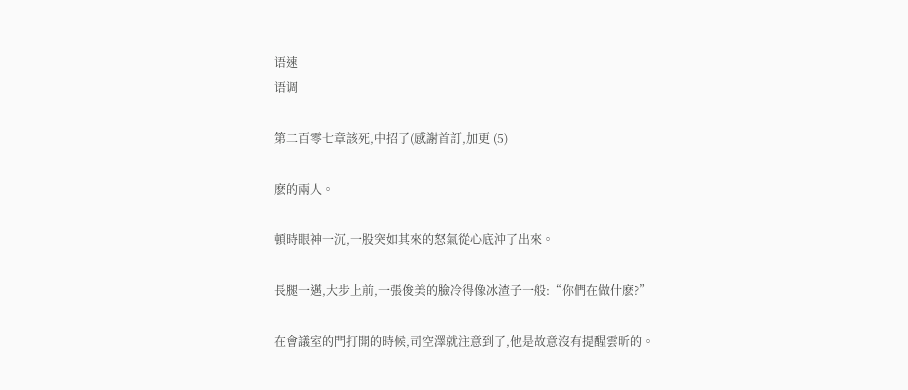语速
语调

第二百零七章該死,中招了(感謝首訂,加更 (5)

麽的兩人。

頓時眼神一沉,一股突如其來的怒氣從心底沖了出來。

長腿一邁,大步上前,一張俊美的臉冷得像冰渣子一般:“你們在做什麽?”

在會議室的門打開的時候,司空澤就注意到了,他是故意沒有提醒雲昕的。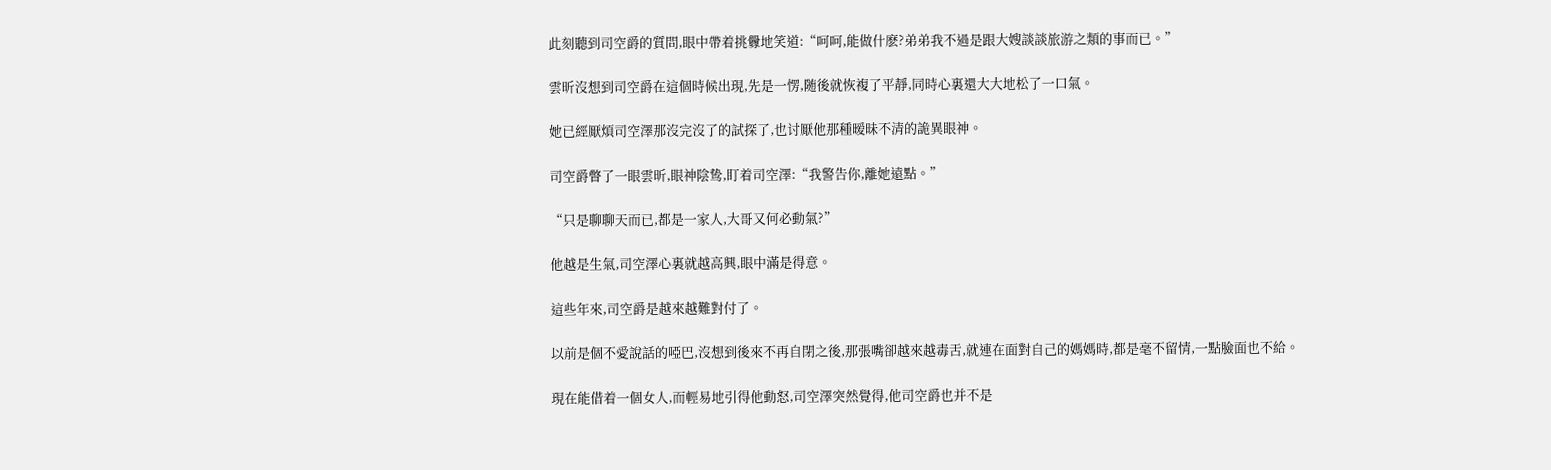此刻聽到司空爵的質問,眼中帶着挑釁地笑道:“呵呵,能做什麽?弟弟我不過是跟大嫂談談旅游之類的事而已。”

雲昕沒想到司空爵在這個時候出現,先是一愣,随後就恢複了平靜,同時心裏還大大地松了一口氣。

她已經厭煩司空澤那沒完沒了的試探了,也讨厭他那種暧昧不清的詭異眼神。

司空爵瞥了一眼雲昕,眼神陰鸷,盯着司空澤:“我警告你,離她遠點。”

“只是聊聊天而已,都是一家人,大哥又何必動氣?”

他越是生氣,司空澤心裏就越高興,眼中滿是得意。

這些年來,司空爵是越來越難對付了。

以前是個不愛說話的啞巴,沒想到後來不再自閉之後,那張嘴卻越來越毒舌,就連在面對自己的媽媽時,都是毫不留情,一點臉面也不給。

現在能借着一個女人,而輕易地引得他動怒,司空澤突然覺得,他司空爵也并不是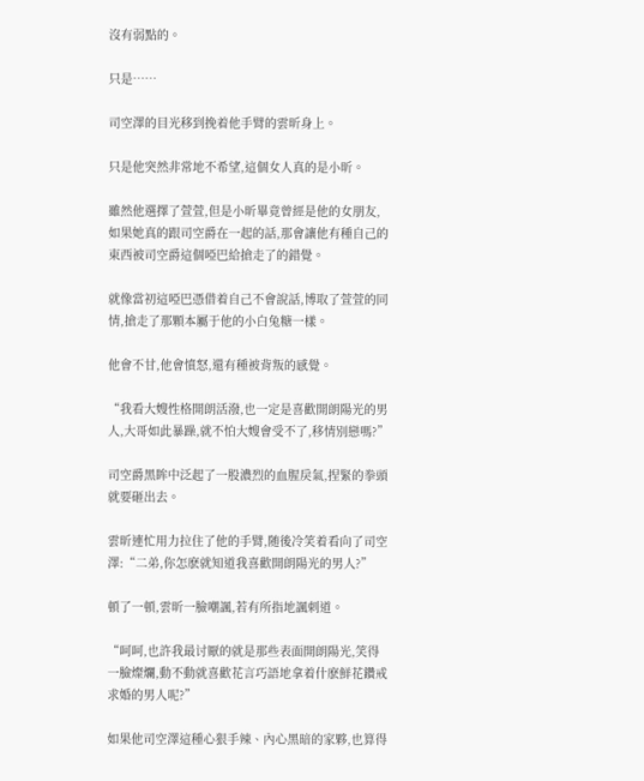沒有弱點的。

只是……

司空澤的目光移到挽着他手臂的雲昕身上。

只是他突然非常地不希望,這個女人真的是小昕。

雖然他選擇了萱萱,但是小昕畢竟曾經是他的女朋友,如果她真的跟司空爵在一起的話,那會讓他有種自己的東西被司空爵這個啞巴給搶走了的錯覺。

就像當初這啞巴憑借着自己不會說話,博取了萱萱的同情,搶走了那顆本屬于他的小白兔糖一樣。

他會不甘,他會憤怒,還有種被背叛的感覺。

“我看大嫂性格開朗活潑,也一定是喜歡開朗陽光的男人,大哥如此暴躁,就不怕大嫂會受不了,移情別戀嗎?”

司空爵黑眸中泛起了一股濃烈的血腥戾氣,捏緊的拳頭就要砸出去。

雲昕連忙用力拉住了他的手臂,随後冷笑着看向了司空澤:“二弟,你怎麽就知道我喜歡開朗陽光的男人?”

頓了一頓,雲昕一臉嘲諷,若有所指地諷刺道。

“呵呵,也許我最讨厭的就是那些表面開朗陽光,笑得一臉燦爛,動不動就喜歡花言巧語地拿着什麽鮮花鑽戒求婚的男人呢?”

如果他司空澤這種心狠手辣、內心黑暗的家夥,也算得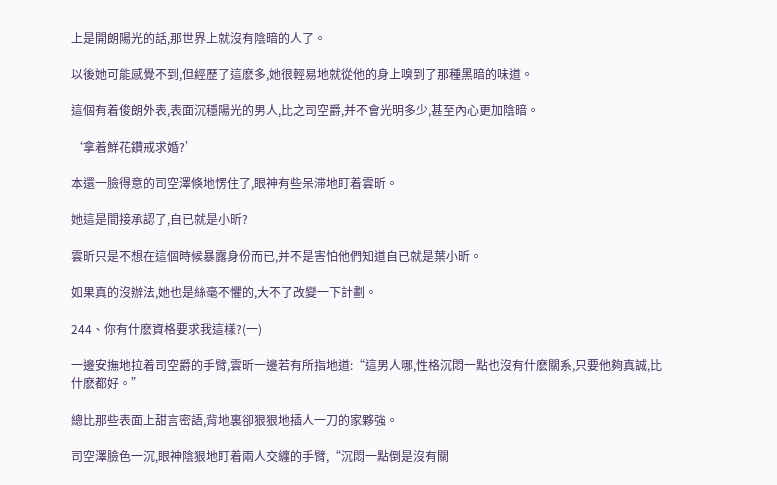上是開朗陽光的話,那世界上就沒有陰暗的人了。

以後她可能感覺不到,但經歷了這麽多,她很輕易地就從他的身上嗅到了那種黑暗的味道。

這個有着俊朗外表,表面沉穩陽光的男人,比之司空爵,并不會光明多少,甚至內心更加陰暗。

‘拿着鮮花鑽戒求婚?’

本還一臉得意的司空澤倏地愣住了,眼神有些呆滞地盯着雲昕。

她這是間接承認了,自已就是小昕?

雲昕只是不想在這個時候暴露身份而已,并不是害怕他們知道自已就是葉小昕。

如果真的沒辦法,她也是絲毫不懼的,大不了改變一下計劃。

244、你有什麽資格要求我這樣?(一)

一邊安撫地拉着司空爵的手臂,雲昕一邊若有所指地道:“這男人哪,性格沉悶一點也沒有什麽關系,只要他夠真誠,比什麽都好。”

總比那些表面上甜言密語,背地裏卻狠狠地插人一刀的家夥強。

司空澤臉色一沉,眼神陰狠地盯着兩人交纏的手臂,“沉悶一點倒是沒有關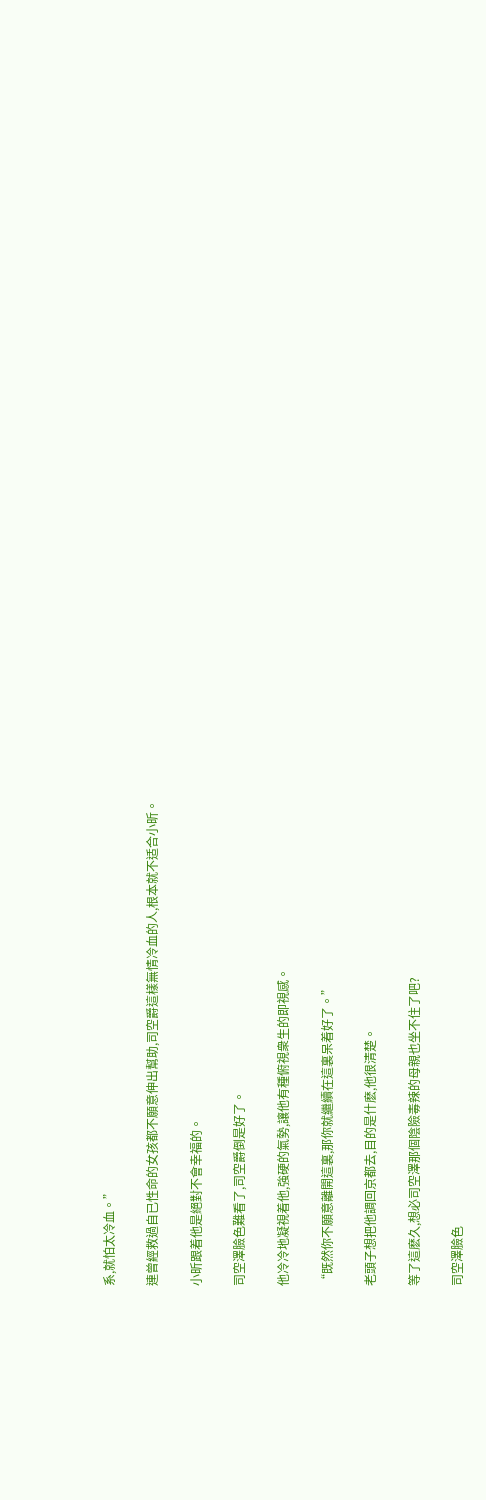系,就怕太冷血。”

連曾經救過自已性命的女孩都不願意伸出幫助,司空爵這樣無情冷血的人,根本就不适合小昕。

小昕跟着他是絕對不會幸福的。

司空澤臉色難看了,司空爵倒是好了。

他冷冷地凝視着他,強硬的氣勢,讓他有種俯視衆生的即視感。

“既然你不願意離開這裏,那你就繼續在這裏呆着好了。”

老頭子想把他調回京都去,目的是什麽,他很清楚。

等了這麽久,想必司空澤那個陰險毒辣的母親也坐不住了吧?

司空澤臉色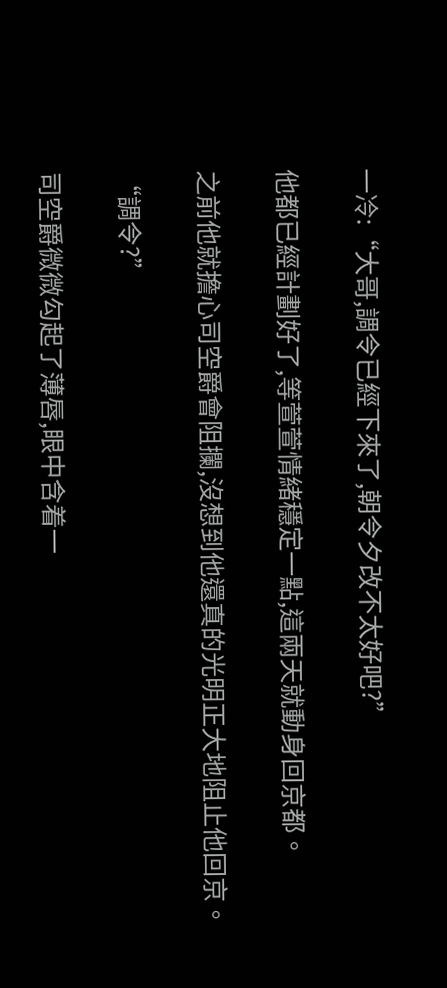一冷:“大哥,調令已經下來了,朝令夕改不太好吧?”

他都已經計劃好了,等萱萱情緒穩定一點,這兩天就動身回京都。

之前他就擔心司空爵會阻攔,沒想到他還真的光明正大地阻止他回京。

“調令?”

司空爵微微勾起了薄唇,眼中含着一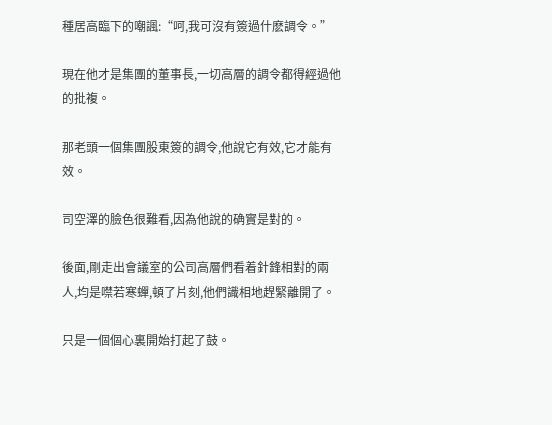種居高臨下的嘲諷:“呵,我可沒有簽過什麽調令。”

現在他才是集團的董事長,一切高層的調令都得經過他的批複。

那老頭一個集團股東簽的調令,他說它有效,它才能有效。

司空澤的臉色很難看,因為他說的确實是對的。

後面,剛走出會議室的公司高層們看着針鋒相對的兩人,均是噤若寒蟬,頓了片刻,他們識相地趕緊離開了。

只是一個個心裏開始打起了鼓。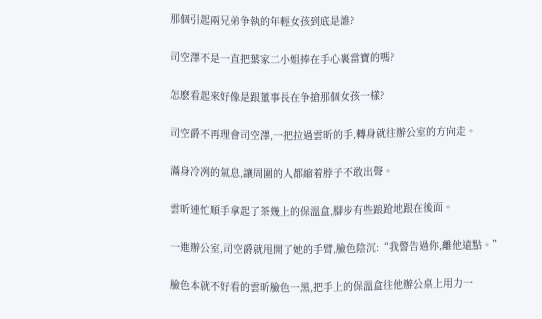那個引起兩兄弟争執的年輕女孩到底是誰?

司空澤不是一直把葉家二小姐捧在手心裏當寶的嗎?

怎麽看起來好像是跟董事長在争搶那個女孩一樣?

司空爵不再理會司空澤,一把拉過雲昕的手,轉身就往辦公室的方向走。

滿身冷冽的氣息,讓周圍的人都縮着脖子不敢出聲。

雲昕連忙順手拿起了茶幾上的保溫盒,腳步有些踉跄地跟在後面。

一進辦公室,司空爵就甩開了她的手臂,臉色陰沉:“我警告過你,離他遠點。”

臉色本就不好看的雲昕臉色一黑,把手上的保溫盒往他辦公桌上用力一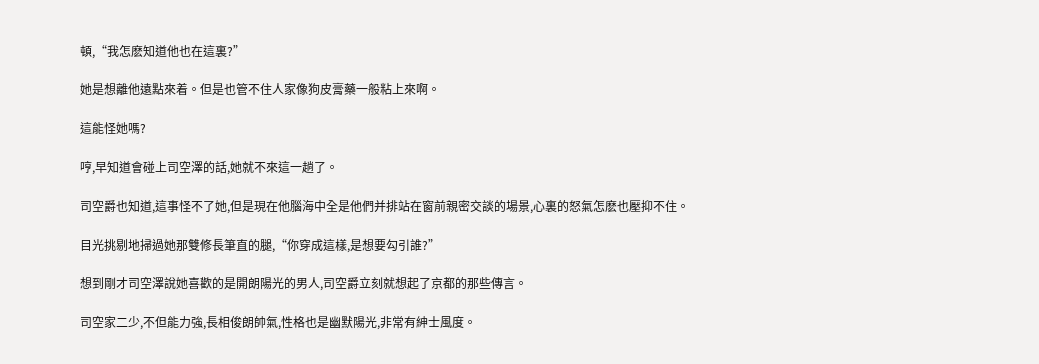頓,“我怎麽知道他也在這裏?”

她是想離他遠點來着。但是也管不住人家像狗皮膏藥一般粘上來啊。

這能怪她嗎?

哼,早知道會碰上司空澤的話,她就不來這一趟了。

司空爵也知道,這事怪不了她,但是現在他腦海中全是他們并排站在窗前親密交談的場景,心裏的怒氣怎麽也壓抑不住。

目光挑剔地掃過她那雙修長筆直的腿,“你穿成這樣,是想要勾引誰?”

想到剛才司空澤說她喜歡的是開朗陽光的男人,司空爵立刻就想起了京都的那些傳言。

司空家二少,不但能力強,長相俊朗帥氣,性格也是幽默陽光,非常有紳士風度。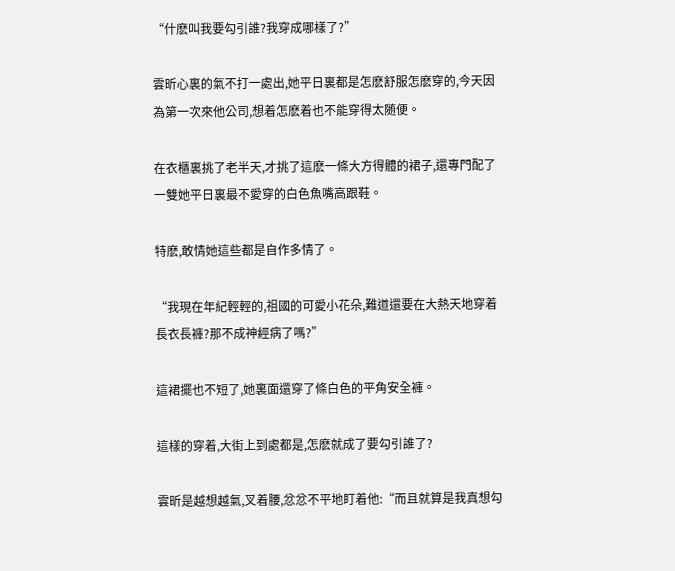“什麽叫我要勾引誰?我穿成哪樣了?”

雲昕心裏的氣不打一處出,她平日裏都是怎麽舒服怎麽穿的,今天因為第一次來他公司,想着怎麽着也不能穿得太随便。

在衣櫃裏挑了老半天,才挑了這麽一條大方得體的裙子,還專門配了一雙她平日裏最不愛穿的白色魚嘴高跟鞋。

特麽,敢情她這些都是自作多情了。

“我現在年紀輕輕的,祖國的可愛小花朵,難道還要在大熱天地穿着長衣長褲?那不成神經病了嗎?”

這裙擺也不短了,她裏面還穿了條白色的平角安全褲。

這樣的穿着,大街上到處都是,怎麽就成了要勾引誰了?

雲昕是越想越氣,叉着腰,忿忿不平地盯着他:“而且就算是我真想勾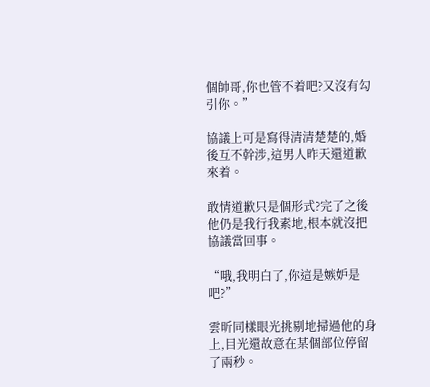個帥哥,你也管不着吧?又沒有勾引你。”

協議上可是寫得清清楚楚的,婚後互不幹涉,這男人昨天還道歉來着。

敢情道歉只是個形式?完了之後他仍是我行我素地,根本就沒把協議當回事。

“哦,我明白了,你這是嫉妒是吧?”

雲昕同樣眼光挑剔地掃過他的身上,目光還故意在某個部位停留了兩秒。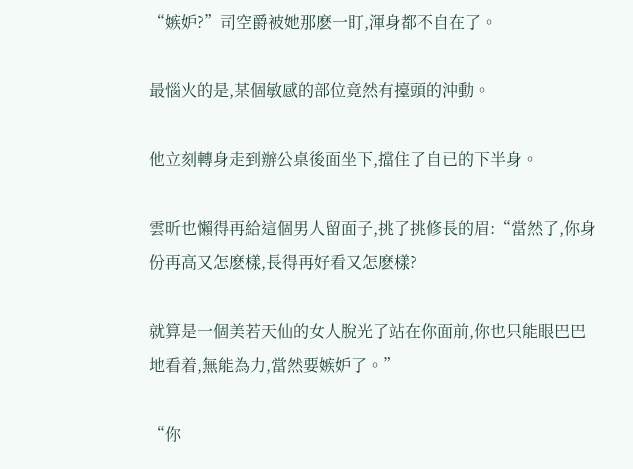“嫉妒?”司空爵被她那麽一盯,渾身都不自在了。

最惱火的是,某個敏感的部位竟然有擡頭的沖動。

他立刻轉身走到辦公桌後面坐下,擋住了自已的下半身。

雲昕也懶得再給這個男人留面子,挑了挑修長的眉:“當然了,你身份再高又怎麽樣,長得再好看又怎麽樣?

就算是一個美若天仙的女人脫光了站在你面前,你也只能眼巴巴地看着,無能為力,當然要嫉妒了。”

“你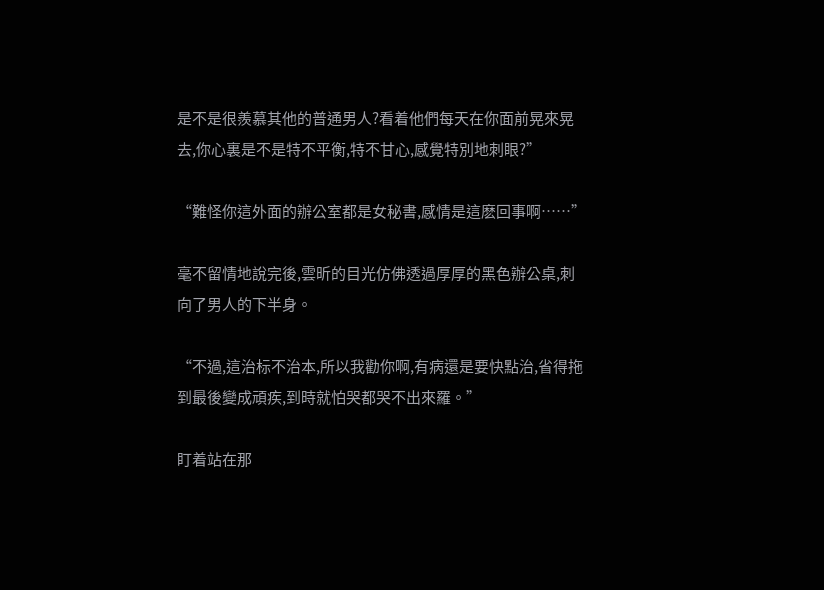是不是很羨慕其他的普通男人?看着他們每天在你面前晃來晃去,你心裏是不是特不平衡,特不甘心,感覺特別地刺眼?”

“難怪你這外面的辦公室都是女秘書,感情是這麽回事啊……”

毫不留情地說完後,雲昕的目光仿佛透過厚厚的黑色辦公桌,刺向了男人的下半身。

“不過,這治标不治本,所以我勸你啊,有病還是要快點治,省得拖到最後變成頑疾,到時就怕哭都哭不出來羅。”

盯着站在那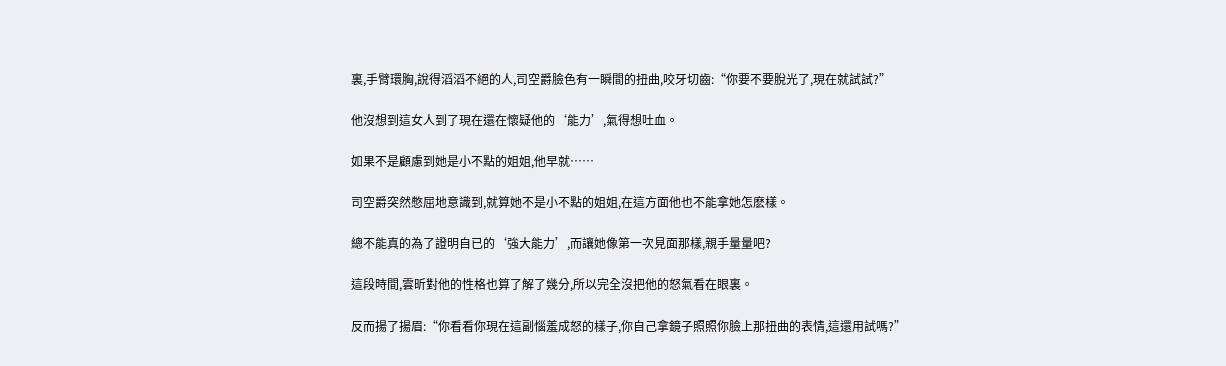裏,手臂環胸,說得滔滔不絕的人,司空爵臉色有一瞬間的扭曲,咬牙切齒:“你要不要脫光了,現在就試試?”

他沒想到這女人到了現在還在懷疑他的‘能力’,氣得想吐血。

如果不是顧慮到她是小不點的姐姐,他早就……

司空爵突然憋屈地意識到,就算她不是小不點的姐姐,在這方面他也不能拿她怎麽樣。

總不能真的為了證明自已的‘強大能力’,而讓她像第一次見面那樣,親手量量吧?

這段時間,雲昕對他的性格也算了解了幾分,所以完全沒把他的怒氣看在眼裏。

反而揚了揚眉:“你看看你現在這副惱羞成怒的樣子,你自己拿鏡子照照你臉上那扭曲的表情,這還用試嗎?”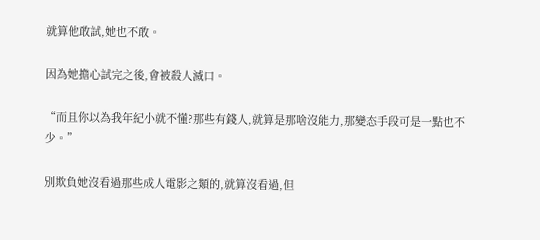就算他敢試,她也不敢。

因為她擔心試完之後,會被殺人滅口。

“而且你以為我年紀小就不懂?那些有錢人,就算是那啥沒能力,那變态手段可是一點也不少。”

別欺負她沒看過那些成人電影之類的,就算沒看過,但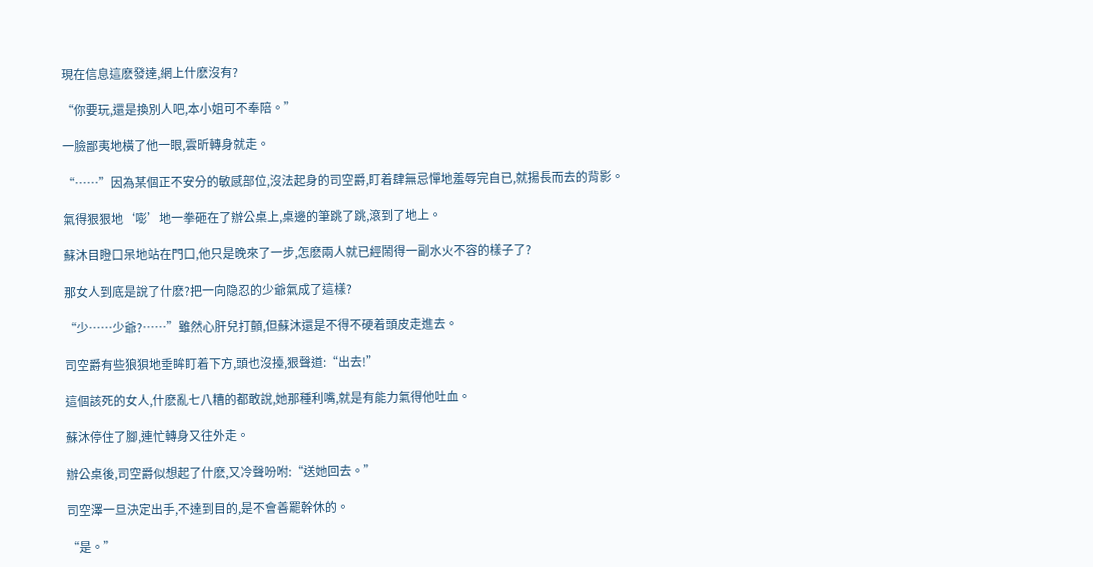現在信息這麽發達,網上什麽沒有?

“你要玩,還是換別人吧,本小姐可不奉陪。”

一臉鄙夷地橫了他一眼,雲昕轉身就走。

“……”因為某個正不安分的敏感部位,沒法起身的司空爵,盯着肆無忌憚地羞辱完自已,就揚長而去的背影。

氣得狠狠地‘嘭’地一拳砸在了辦公桌上,桌邊的筆跳了跳,滾到了地上。

蘇沐目瞪口呆地站在門口,他只是晚來了一步,怎麽兩人就已經鬧得一副水火不容的樣子了?

那女人到底是說了什麽?把一向隐忍的少爺氣成了這樣?

“少……少爺?……”雖然心肝兒打顫,但蘇沐還是不得不硬着頭皮走進去。

司空爵有些狼狽地垂眸盯着下方,頭也沒擡,狠聲道:“出去!”

這個該死的女人,什麽亂七八糟的都敢說,她那種利嘴,就是有能力氣得他吐血。

蘇沐停住了腳,連忙轉身又往外走。

辦公桌後,司空爵似想起了什麽,又冷聲吩咐:“送她回去。”

司空澤一旦決定出手,不達到目的,是不會善罷幹休的。

“是。”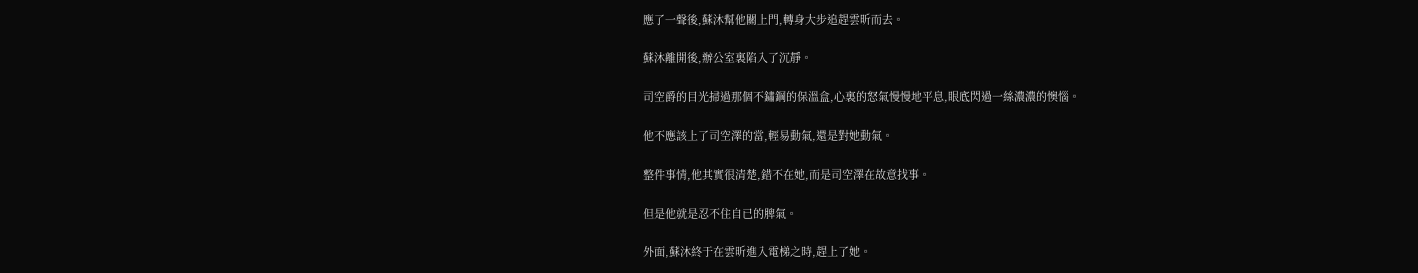應了一聲後,蘇沐幫他關上門,轉身大步追趕雲昕而去。

蘇沐離開後,辦公室裏陷入了沉靜。

司空爵的目光掃過那個不鏽鋼的保溫盒,心裏的怒氣慢慢地平息,眼底閃過一絲濃濃的懊惱。

他不應該上了司空澤的當,輕易動氣,還是對她動氣。

整件事情,他其實很清楚,錯不在她,而是司空澤在故意找事。

但是他就是忍不住自已的脾氣。

外面,蘇沐終于在雲昕進入電梯之時,趕上了她。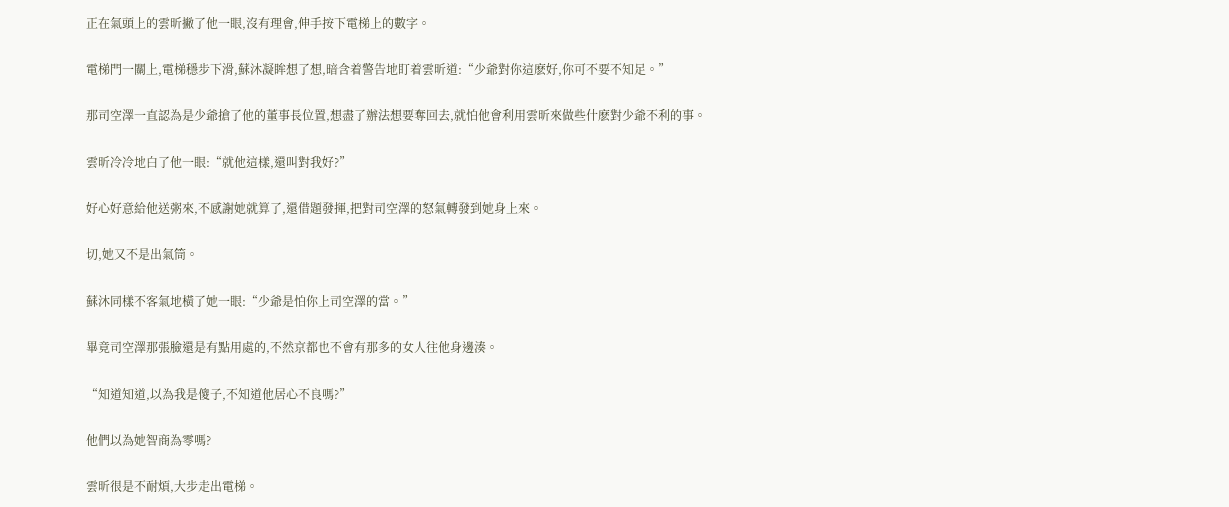正在氣頭上的雲昕撇了他一眼,沒有理會,伸手按下電梯上的數字。

電梯門一關上,電梯穩步下滑,蘇沐凝眸想了想,暗含着警告地盯着雲昕道:“少爺對你這麽好,你可不要不知足。”

那司空澤一直認為是少爺搶了他的董事長位置,想盡了辦法想要奪回去,就怕他會利用雲昕來做些什麽對少爺不利的事。

雲昕冷冷地白了他一眼:“就他這樣,還叫對我好?”

好心好意給他送粥來,不感謝她就算了,還借題發揮,把對司空澤的怒氣轉發到她身上來。

切,她又不是出氣筒。

蘇沐同樣不客氣地橫了她一眼:“少爺是怕你上司空澤的當。”

畢竟司空澤那張臉還是有點用處的,不然京都也不會有那多的女人往他身邊湊。

“知道知道,以為我是傻子,不知道他居心不良嗎?”

他們以為她智商為零嗎?

雲昕很是不耐煩,大步走出電梯。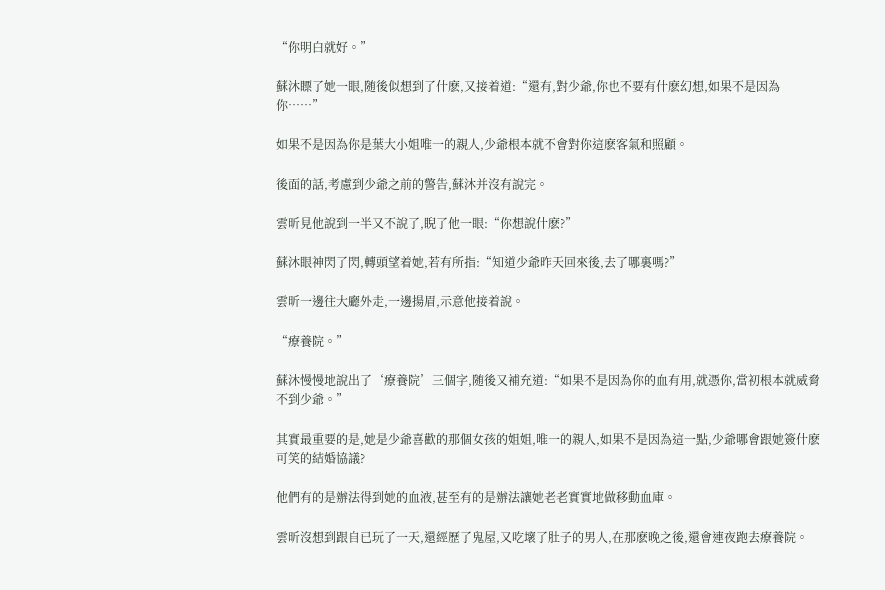“你明白就好。”

蘇沐瞟了她一眼,随後似想到了什麽,又接着道:“還有,對少爺,你也不要有什麽幻想,如果不是因為你……”

如果不是因為你是葉大小姐唯一的親人,少爺根本就不會對你這麽客氣和照顧。

後面的話,考慮到少爺之前的警告,蘇沐并沒有說完。

雲昕見他說到一半又不說了,睨了他一眼:“你想說什麽?”

蘇沐眼神閃了閃,轉頭望着她,若有所指:“知道少爺昨天回來後,去了哪裏嗎?”

雲昕一邊往大廳外走,一邊揚眉,示意他接着說。

“療養院。”

蘇沐慢慢地說出了‘療養院’三個字,随後又補充道:“如果不是因為你的血有用,就憑你,當初根本就威脅不到少爺。”

其實最重要的是,她是少爺喜歡的那個女孩的姐姐,唯一的親人,如果不是因為這一點,少爺哪會跟她簽什麽可笑的結婚協議?

他們有的是辦法得到她的血液,甚至有的是辦法讓她老老實實地做移動血庫。

雲昕沒想到跟自已玩了一天,還經歷了鬼屋,又吃壞了肚子的男人,在那麽晚之後,還會連夜跑去療養院。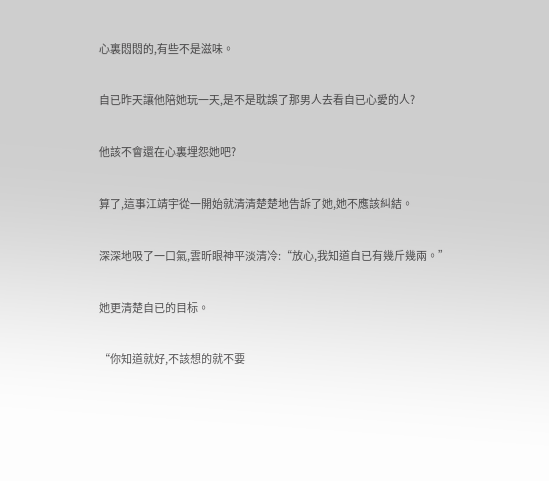心裏悶悶的,有些不是滋味。

自已昨天讓他陪她玩一天,是不是耽誤了那男人去看自已心愛的人?

他該不會還在心裏埋怨她吧?

算了,這事江靖宇從一開始就清清楚楚地告訴了她,她不應該糾結。

深深地吸了一口氣,雲昕眼神平淡清冷:“放心,我知道自已有幾斤幾兩。”

她更清楚自已的目标。

“你知道就好,不該想的就不要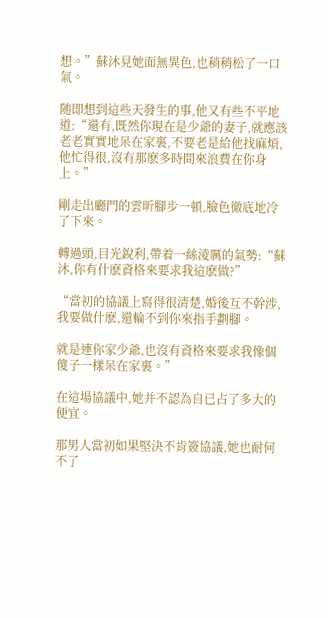想。”蘇沐見她面無異色,也稍稍松了一口氣。

随即想到這些天發生的事,他又有些不平地道:“還有,既然你現在是少爺的妻子,就應該老老實實地呆在家裏,不要老是給他找麻煩,他忙得很,沒有那麽多時間來浪費在你身上。”

剛走出廳門的雲昕腳步一頓,臉色徹底地冷了下來。

轉過頭,目光銳利,帶着一絲淩厲的氣勢:“蘇沐,你有什麽資格來要求我這麽做?”

“當初的協議上寫得很清楚,婚後互不幹涉,我要做什麽,還輪不到你來指手劃腳。

就是連你家少爺,也沒有資格來要求我像個傻子一樣呆在家裏。”

在這場協議中,她并不認為自已占了多大的便宜。

那男人當初如果堅決不肯簽協議,她也耐何不了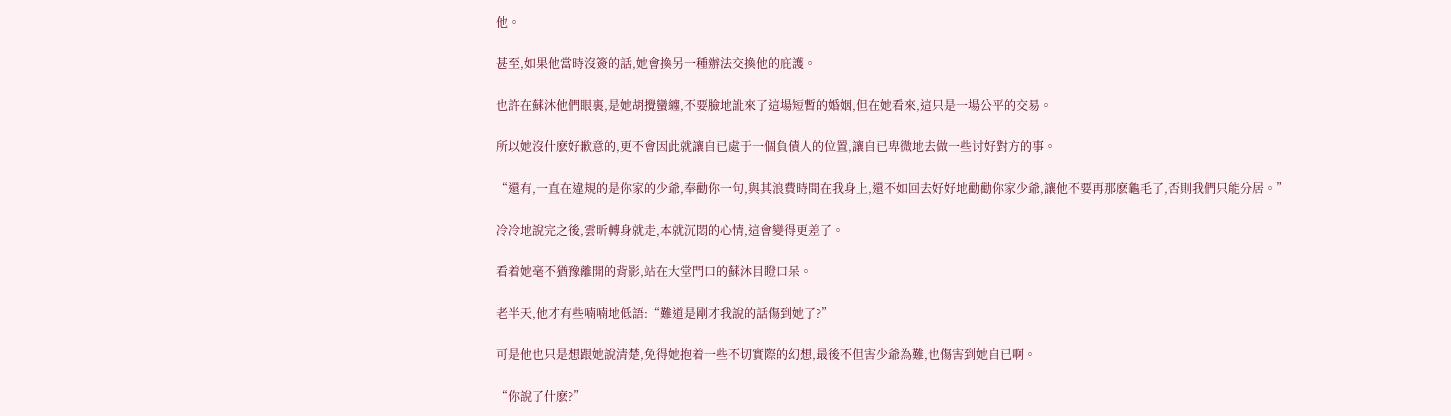他。

甚至,如果他當時沒簽的話,她會換另一種辦法交換他的庇護。

也許在蘇沐他們眼裏,是她胡攪蠻纏,不要臉地訛來了這場短暫的婚姻,但在她看來,這只是一場公平的交易。

所以她沒什麽好歉意的,更不會因此就讓自已處于一個負債人的位置,讓自已卑微地去做一些讨好對方的事。

“還有,一直在違規的是你家的少爺,奉勸你一句,與其浪費時間在我身上,還不如回去好好地勸勸你家少爺,讓他不要再那麽龜毛了,否則我們只能分居。”

冷冷地說完之後,雲昕轉身就走,本就沉悶的心情,這會變得更差了。

看着她毫不猶豫離開的背影,站在大堂門口的蘇沐目瞪口呆。

老半天,他才有些喃喃地低語:“難道是剛才我說的話傷到她了?”

可是他也只是想跟她說清楚,免得她抱着一些不切實際的幻想,最後不但害少爺為難,也傷害到她自已啊。

“你說了什麽?”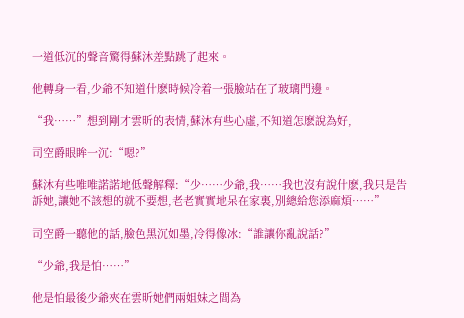一道低沉的聲音驚得蘇沐差點跳了起來。

他轉身一看,少爺不知道什麽時候冷着一張臉站在了玻璃門邊。

“我……”想到剛才雲昕的表情,蘇沐有些心虛,不知道怎麽說為好,

司空爵眼眸一沉:“嗯?”

蘇沐有些唯唯諾諾地低聲解釋:“少……少爺,我……我也沒有說什麽,我只是告訴她,讓她不該想的就不要想,老老實實地呆在家裏,別總給您添麻煩……”

司空爵一聽他的話,臉色黑沉如墨,冷得像冰:“誰讓你亂說話?”

“少爺,我是怕……”

他是怕最後少爺夾在雲昕她們兩姐妹之間為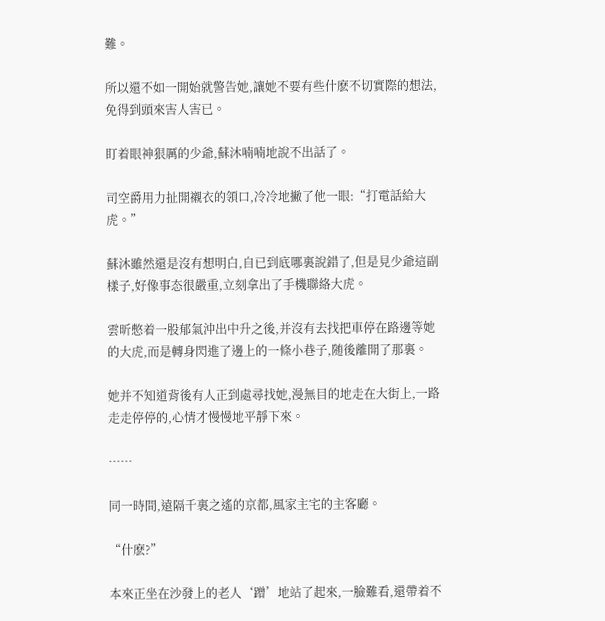難。

所以還不如一開始就警告她,讓她不要有些什麽不切實際的想法,免得到頭來害人害已。

盯着眼神狠厲的少爺,蘇沐喃喃地說不出話了。

司空爵用力扯開襯衣的領口,冷冷地撇了他一眼:“打電話給大虎。”

蘇沐雖然還是沒有想明白,自已到底哪裏說錯了,但是見少爺這副樣子,好像事态很嚴重,立刻拿出了手機聯絡大虎。

雲昕憋着一股郁氣沖出中升之後,并沒有去找把車停在路邊等她的大虎,而是轉身閃進了邊上的一條小巷子,随後離開了那裏。

她并不知道背後有人正到處尋找她,漫無目的地走在大街上,一路走走停停的,心情才慢慢地平靜下來。

……

同一時間,遠隔千裏之遙的京都,風家主宅的主客廳。

“什麽?”

本來正坐在沙發上的老人‘蹭’地站了起來,一臉難看,還帶着不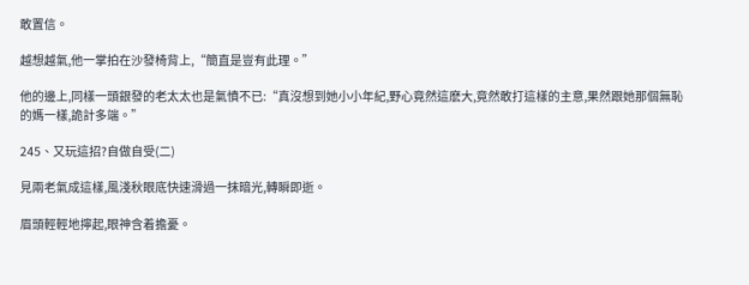敢置信。

越想越氣,他一掌拍在沙發椅背上,“簡直是豈有此理。”

他的邊上,同樣一頭銀發的老太太也是氣憤不已:“真沒想到她小小年紀,野心竟然這麽大,竟然敢打這樣的主意,果然跟她那個無恥的媽一樣,詭計多端。”

245、又玩這招?自做自受(二)

見兩老氣成這樣,風淺秋眼底快速滑過一抹暗光,轉瞬即逝。

眉頭輕輕地擰起,眼神含着擔憂。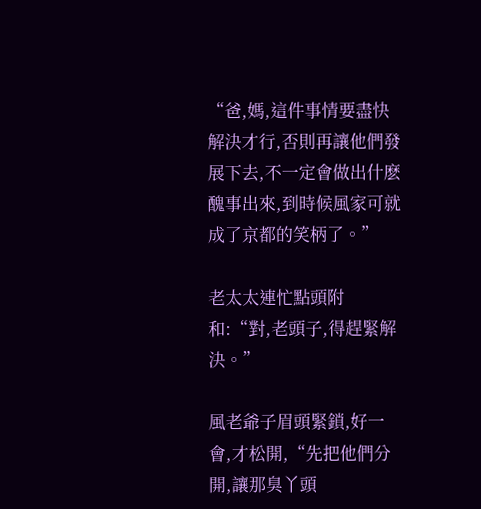“爸,媽,這件事情要盡快解決才行,否則再讓他們發展下去,不一定會做出什麽醜事出來,到時候風家可就成了京都的笑柄了。”

老太太連忙點頭附和:“對,老頭子,得趕緊解決。”

風老爺子眉頭緊鎖,好一會,才松開,“先把他們分開,讓那臭丫頭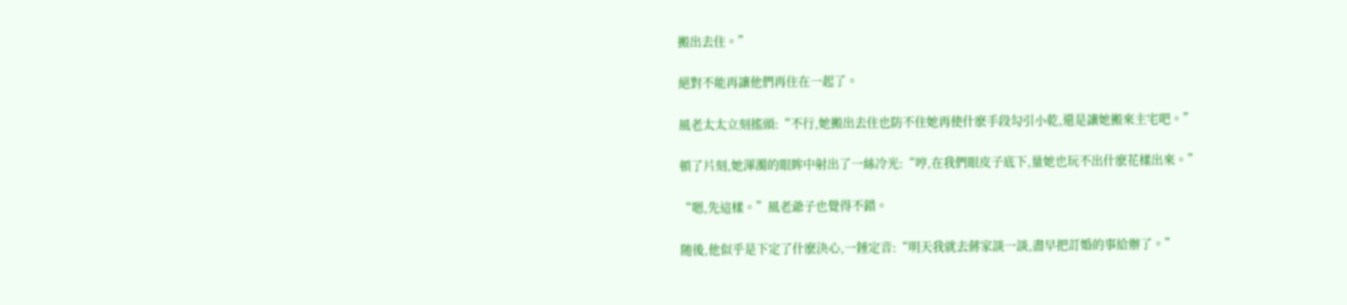搬出去住。”

絕對不能再讓他們再住在一起了。

風老太太立刻搖頭:“不行,她搬出去住也防不住她再使什麽手段勾引小乾,還是讓她搬來主宅吧。”

頓了片刻,她渾濁的眼眸中射出了一絲冷光:“哼,在我們眼皮子底下,量她也玩不出什麽花樣出來。”

“嗯,先這樣。”風老爺子也覺得不錯。

随後,他似乎是下定了什麽決心,一錘定音:“明天我就去蔣家談一談,盡早把訂婚的事給辦了。”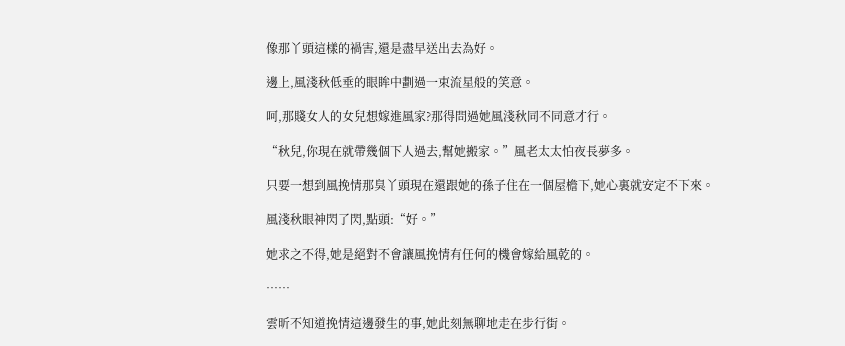像那丫頭這樣的禍害,還是盡早送出去為好。

邊上,風淺秋低垂的眼眸中劃過一束流星般的笑意。

呵,那賤女人的女兒想嫁進風家?那得問過她風淺秋同不同意才行。

“秋兒,你現在就帶幾個下人過去,幫她搬家。”風老太太怕夜長夢多。

只要一想到風挽情那臭丫頭現在還跟她的孫子住在一個屋檐下,她心裏就安定不下來。

風淺秋眼神閃了閃,點頭:“好。”

她求之不得,她是絕對不會讓風挽情有任何的機會嫁給風乾的。

……

雲昕不知道挽情這邊發生的事,她此刻無聊地走在步行街。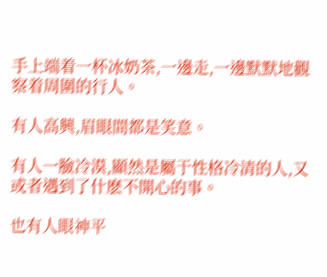手上端着一杯冰奶茶,一邊走,一邊默默地觀察着周圍的行人。

有人高興,眉眼間都是笑意。

有人一臉冷漠,顯然是屬于性格冷清的人,又或者遇到了什麽不開心的事。

也有人眼神平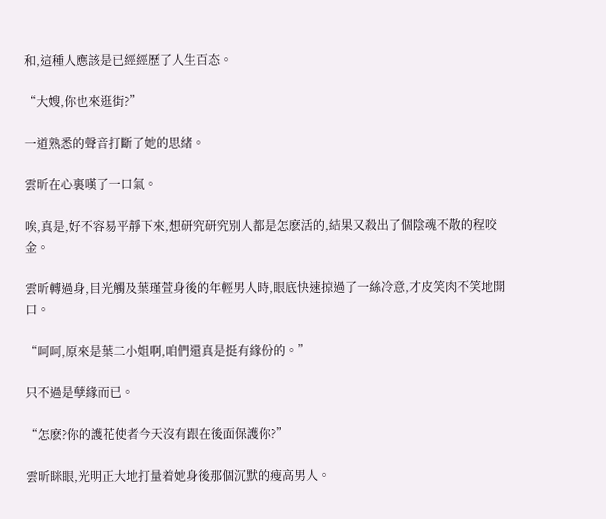和,這種人應該是已經經歷了人生百态。

“大嫂,你也來逛街?”

一道熟悉的聲音打斷了她的思緒。

雲昕在心裏嘆了一口氣。

唉,真是,好不容易平靜下來,想研究研究別人都是怎麽活的,結果又殺出了個陰魂不散的程咬金。

雲昕轉過身,目光觸及葉瑾萱身後的年輕男人時,眼底快速掠過了一絲冷意,才皮笑肉不笑地開口。

“呵呵,原來是葉二小姐啊,咱們還真是挺有緣份的。”

只不過是孽緣而已。

“怎麽?你的護花使者今天沒有跟在後面保護你?”

雲昕眯眼,光明正大地打量着她身後那個沉默的瘦高男人。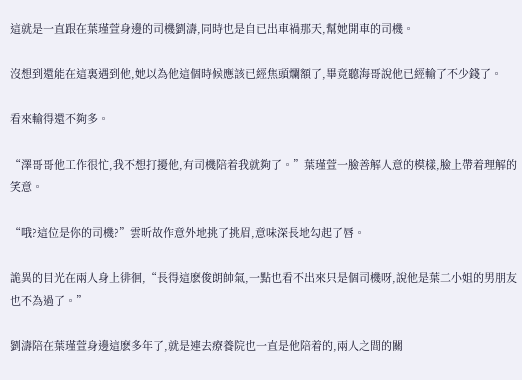這就是一直跟在葉瑾萱身邊的司機劉濤,同時也是自已出車禍那天,幫她開車的司機。

沒想到還能在這裏遇到他,她以為他這個時候應該已經焦頭爛額了,畢竟聽海哥說他已經輸了不少錢了。

看來輸得還不夠多。

“澤哥哥他工作很忙,我不想打擾他,有司機陪着我就夠了。”葉瑾萱一臉善解人意的模樣,臉上帶着理解的笑意。

“哦?這位是你的司機?”雲昕故作意外地挑了挑眉,意味深長地勾起了唇。

詭異的目光在兩人身上徘徊,“長得這麽俊朗帥氣,一點也看不出來只是個司機呀,說他是葉二小姐的男朋友也不為過了。”

劉濤陪在葉瑾萱身邊這麽多年了,就是連去療養院也一直是他陪着的,兩人之間的關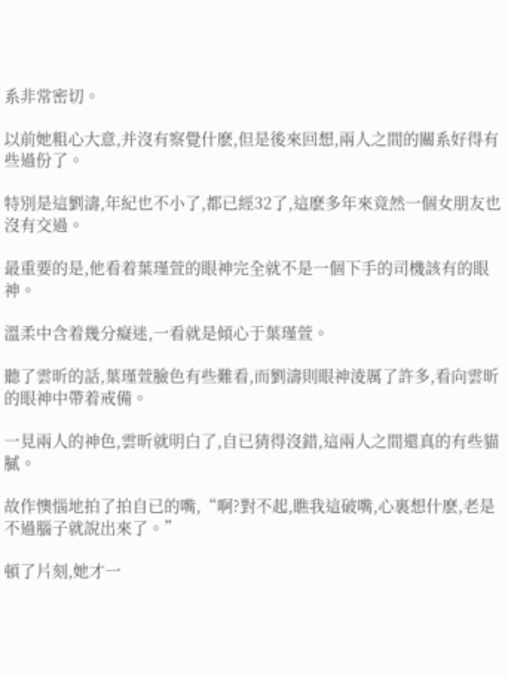系非常密切。

以前她粗心大意,并沒有察覺什麽,但是後來回想,兩人之間的關系好得有些過份了。

特別是這劉濤,年紀也不小了,都已經32了,這麽多年來竟然一個女朋友也沒有交過。

最重要的是,他看着葉瑾萱的眼神完全就不是一個下手的司機該有的眼神。

溫柔中含着幾分癡迷,一看就是傾心于葉瑾萱。

聽了雲昕的話,葉瑾萱臉色有些難看,而劉濤則眼神淩厲了許多,看向雲昕的眼神中帶着戒備。

一見兩人的神色,雲昕就明白了,自已猜得沒錯,這兩人之間還真的有些貓膩。

故作懊惱地拍了拍自已的嘴,“啊?對不起,瞧我這破嘴,心裏想什麽,老是不過腦子就說出來了。”

頓了片刻,她才一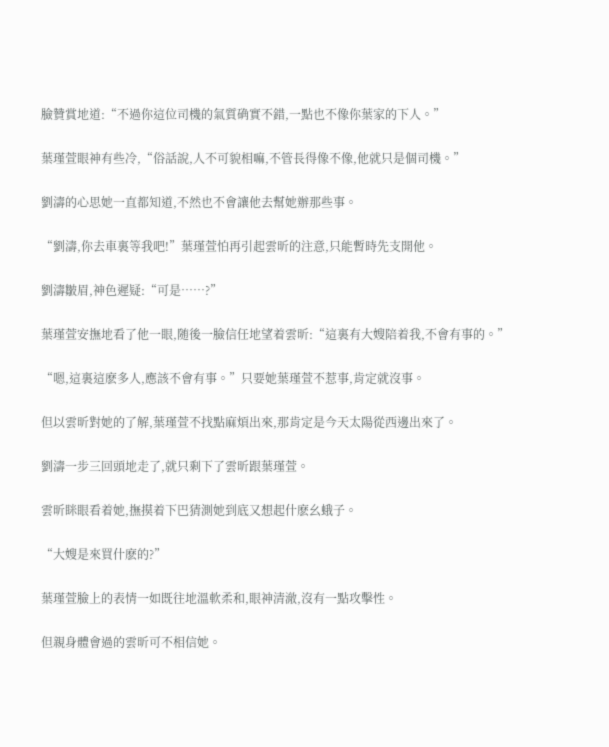臉贊賞地道:“不過你這位司機的氣質确實不錯,一點也不像你葉家的下人。”

葉瑾萱眼神有些冷,“俗話說,人不可貌相嘛,不管長得像不像,他就只是個司機。”

劉濤的心思她一直都知道,不然也不會讓他去幫她辦那些事。

“劉濤,你去車裏等我吧!”葉瑾萱怕再引起雲昕的注意,只能暫時先支開他。

劉濤皺眉,神色遲疑:“可是……?”

葉瑾萱安撫地看了他一眼,随後一臉信任地望着雲昕:“這裏有大嫂陪着我,不會有事的。”

“嗯,這裏這麽多人,應該不會有事。”只要她葉瑾萱不惹事,肯定就沒事。

但以雲昕對她的了解,葉瑾萱不找點麻煩出來,那肯定是今天太陽從西邊出來了。

劉濤一步三回頭地走了,就只剩下了雲昕跟葉瑾萱。

雲昕眯眼看着她,撫摸着下巴猜測她到底又想起什麽幺蛾子。

“大嫂是來買什麽的?”

葉瑾萱臉上的表情一如既往地溫軟柔和,眼神清澈,沒有一點攻擊性。

但親身體會過的雲昕可不相信她。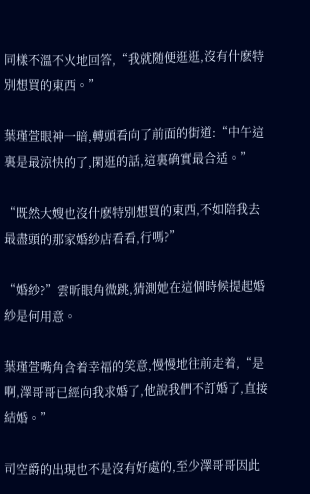同樣不溫不火地回答,“我就随便逛逛,沒有什麽特別想買的東西。”

葉瑾萱眼神一暗,轉頭看向了前面的街道:“中午這裏是最涼快的了,閑逛的話,這裏确實最合适。”

“既然大嫂也沒什麽特別想買的東西,不如陪我去最盡頭的那家婚紗店看看,行嗎?”

“婚紗?”雲昕眼角微跳,猜測她在這個時候提起婚紗是何用意。

葉瑾萱嘴角含着幸福的笑意,慢慢地往前走着,“是啊,澤哥哥已經向我求婚了,他說我們不訂婚了,直接結婚。”

司空爵的出現也不是沒有好處的,至少澤哥哥因此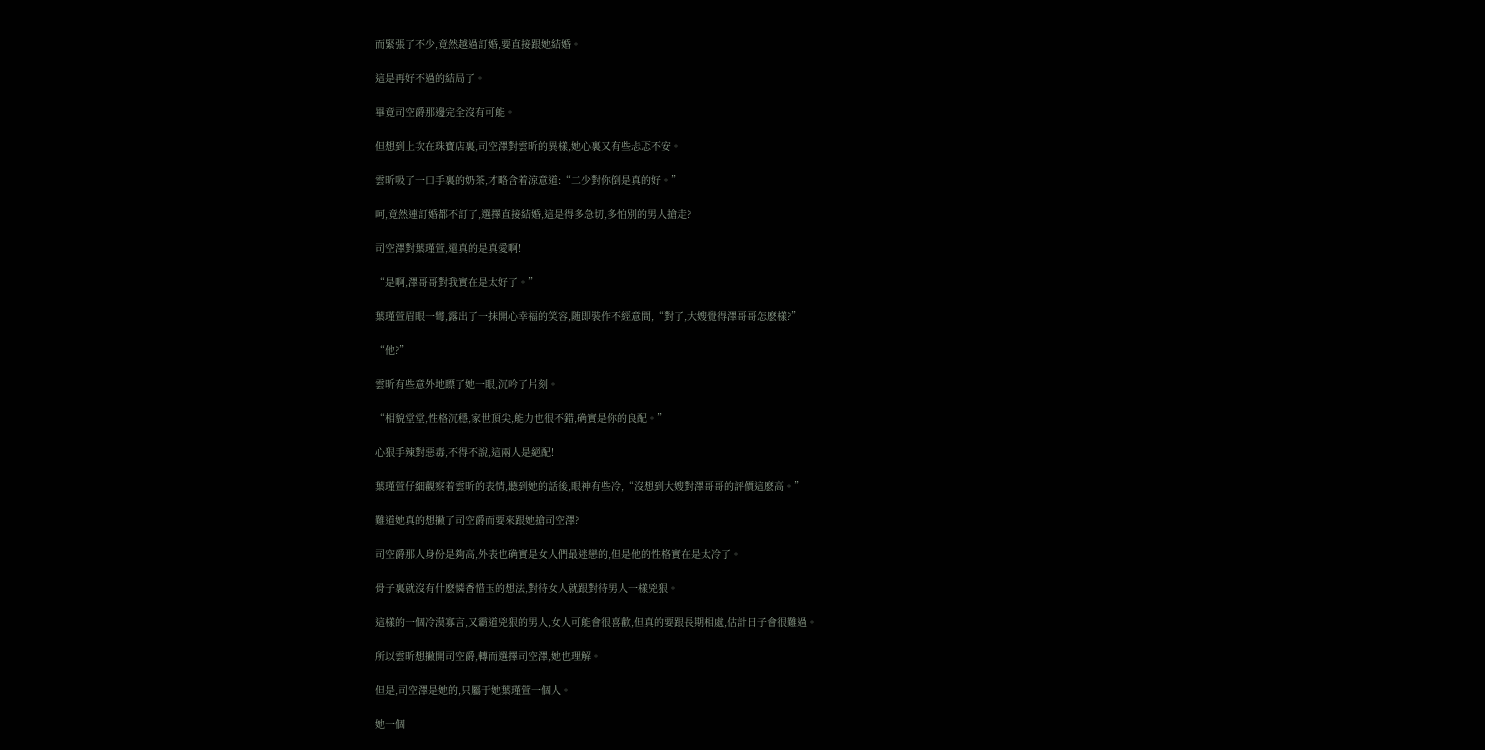而緊張了不少,竟然越過訂婚,要直接跟她結婚。

這是再好不過的結局了。

畢竟司空爵那邊完全沒有可能。

但想到上次在珠寶店裏,司空澤對雲昕的異樣,她心裏又有些忐忑不安。

雲昕吸了一口手裏的奶茶,才略含着涼意道:“二少對你倒是真的好。”

呵,竟然連訂婚都不訂了,選擇直接結婚,這是得多急切,多怕別的男人搶走?

司空澤對葉瑾萱,還真的是真愛啊!

“是啊,澤哥哥對我實在是太好了。”

葉瑾萱眉眼一彎,露出了一抹開心幸福的笑容,随即裝作不經意間,“對了,大嫂覺得澤哥哥怎麽樣?”

“他?”

雲昕有些意外地瞟了她一眼,沉吟了片刻。

“相貌堂堂,性格沉穩,家世頂尖,能力也很不錯,确實是你的良配。”

心狠手辣對惡毒,不得不說,這兩人是絕配!

葉瑾萱仔細觀察着雲昕的表情,聽到她的話後,眼神有些冷,“沒想到大嫂對澤哥哥的評價這麽高。”

難道她真的想撇了司空爵而要來跟她搶司空澤?

司空爵那人身份是夠高,外表也确實是女人們最迷戀的,但是他的性格實在是太冷了。

骨子裏就沒有什麽憐香惜玉的想法,對待女人就跟對待男人一樣兇狠。

這樣的一個冷漠寡言,又霸道兇狠的男人,女人可能會很喜歡,但真的要跟長期相處,估計日子會很難過。

所以雲昕想撇開司空爵,轉而選擇司空澤,她也理解。

但是,司空澤是她的,只屬于她葉瑾萱一個人。

她一個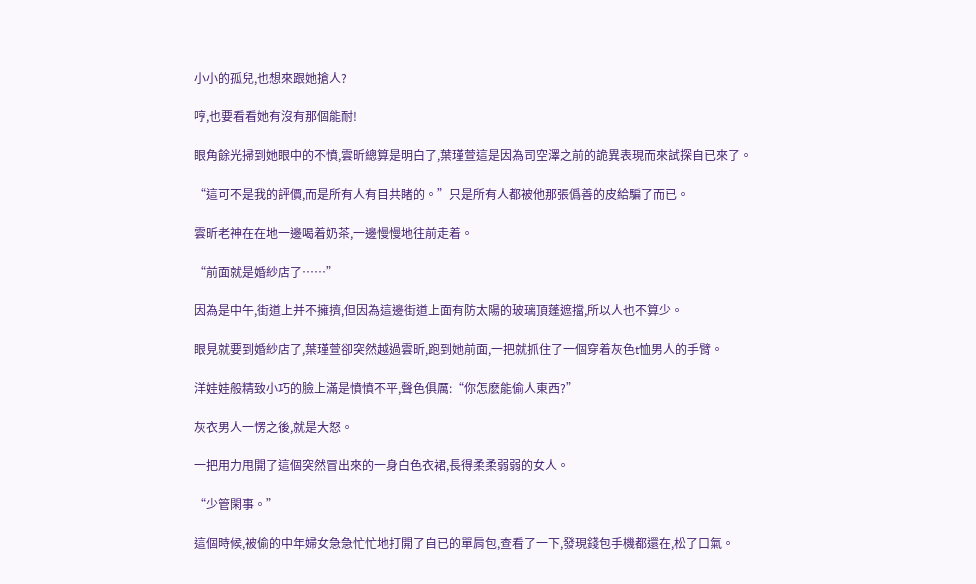小小的孤兒,也想來跟她搶人?

哼,也要看看她有沒有那個能耐!

眼角餘光掃到她眼中的不憤,雲昕總算是明白了,葉瑾萱這是因為司空澤之前的詭異表現而來試探自已來了。

“這可不是我的評價,而是所有人有目共睹的。”只是所有人都被他那張僞善的皮給騙了而已。

雲昕老神在在地一邊喝着奶茶,一邊慢慢地往前走着。

“前面就是婚紗店了……”

因為是中午,街道上并不擁擠,但因為這邊街道上面有防太陽的玻璃頂蓬遮擋,所以人也不算少。

眼見就要到婚紗店了,葉瑾萱卻突然越過雲昕,跑到她前面,一把就抓住了一個穿着灰色t恤男人的手臂。

洋娃娃般精致小巧的臉上滿是憤憤不平,聲色俱厲:“你怎麽能偷人東西?”

灰衣男人一愣之後,就是大怒。

一把用力甩開了這個突然冒出來的一身白色衣裙,長得柔柔弱弱的女人。

“少管閑事。”

這個時候,被偷的中年婦女急急忙忙地打開了自已的單肩包,查看了一下,發現錢包手機都還在,松了口氣。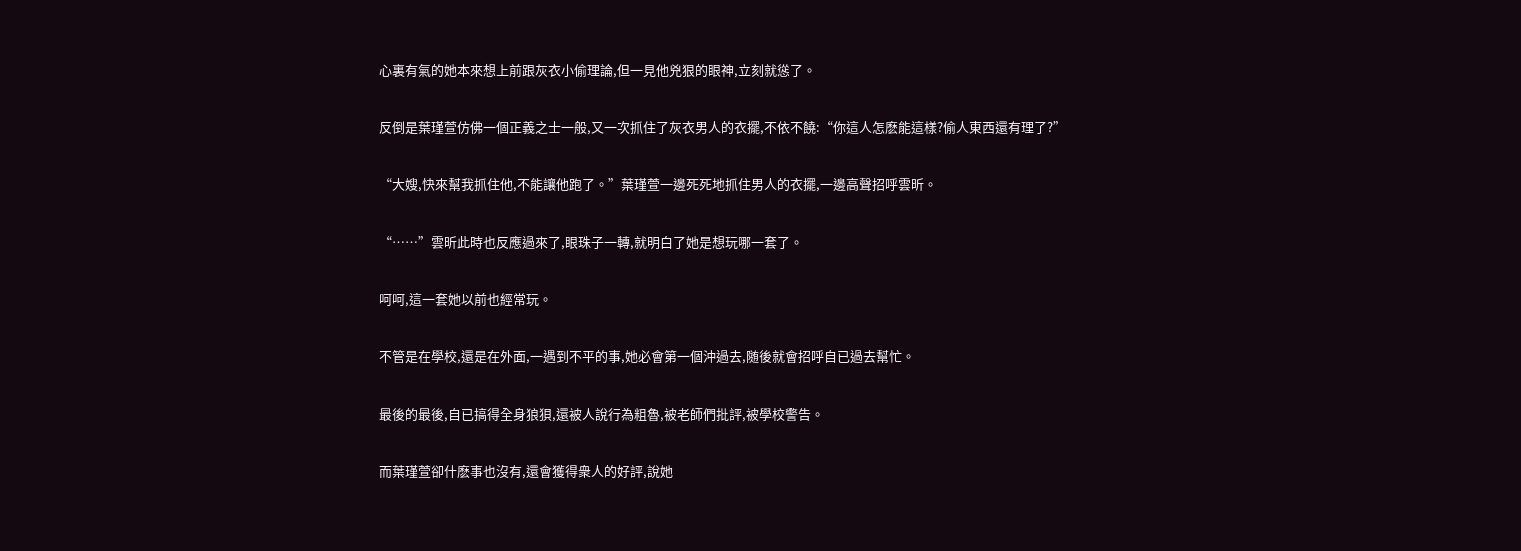心裏有氣的她本來想上前跟灰衣小偷理論,但一見他兇狠的眼神,立刻就慫了。

反倒是葉瑾萱仿佛一個正義之士一般,又一次抓住了灰衣男人的衣擺,不依不饒:“你這人怎麽能這樣?偷人東西還有理了?”

“大嫂,快來幫我抓住他,不能讓他跑了。”葉瑾萱一邊死死地抓住男人的衣擺,一邊高聲招呼雲昕。

“……”雲昕此時也反應過來了,眼珠子一轉,就明白了她是想玩哪一套了。

呵呵,這一套她以前也經常玩。

不管是在學校,還是在外面,一遇到不平的事,她必會第一個沖過去,随後就會招呼自已過去幫忙。

最後的最後,自已搞得全身狼狽,還被人說行為粗魯,被老師們批評,被學校警告。

而葉瑾萱卻什麽事也沒有,還會獲得衆人的好評,說她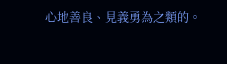心地善良、見義勇為之類的。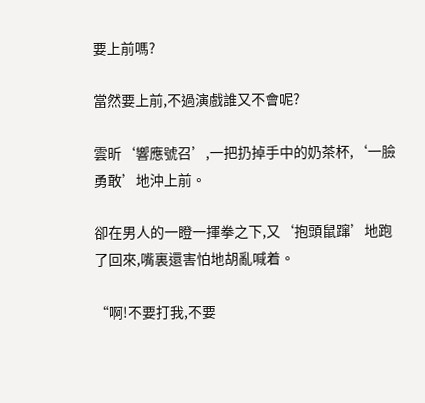要上前嗎?

當然要上前,不過演戲誰又不會呢?

雲昕‘響應號召’,一把扔掉手中的奶茶杯,‘一臉勇敢’地沖上前。

卻在男人的一瞪一揮拳之下,又‘抱頭鼠蹿’地跑了回來,嘴裏還害怕地胡亂喊着。

“啊!不要打我,不要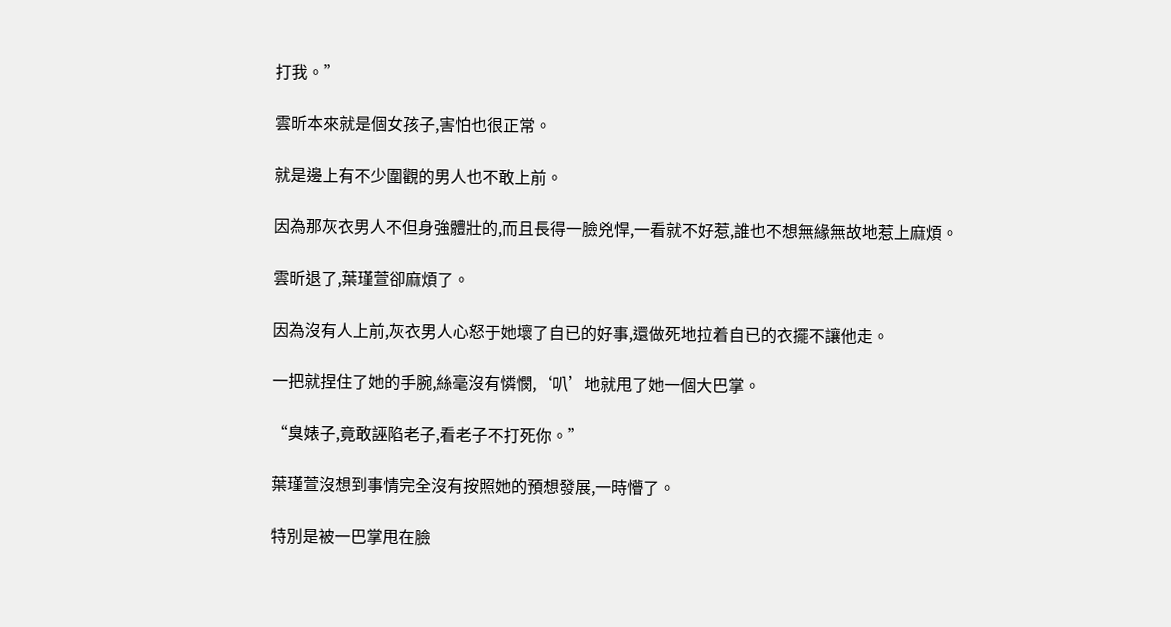打我。”

雲昕本來就是個女孩子,害怕也很正常。

就是邊上有不少圍觀的男人也不敢上前。

因為那灰衣男人不但身強體壯的,而且長得一臉兇悍,一看就不好惹,誰也不想無緣無故地惹上麻煩。

雲昕退了,葉瑾萱卻麻煩了。

因為沒有人上前,灰衣男人心怒于她壞了自已的好事,還做死地拉着自已的衣擺不讓他走。

一把就捏住了她的手腕,絲毫沒有憐憫,‘叭’地就甩了她一個大巴掌。

“臭婊子,竟敢誣陷老子,看老子不打死你。”

葉瑾萱沒想到事情完全沒有按照她的預想發展,一時懵了。

特別是被一巴掌甩在臉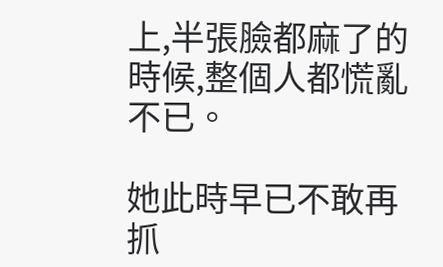上,半張臉都麻了的時候,整個人都慌亂不已。

她此時早已不敢再抓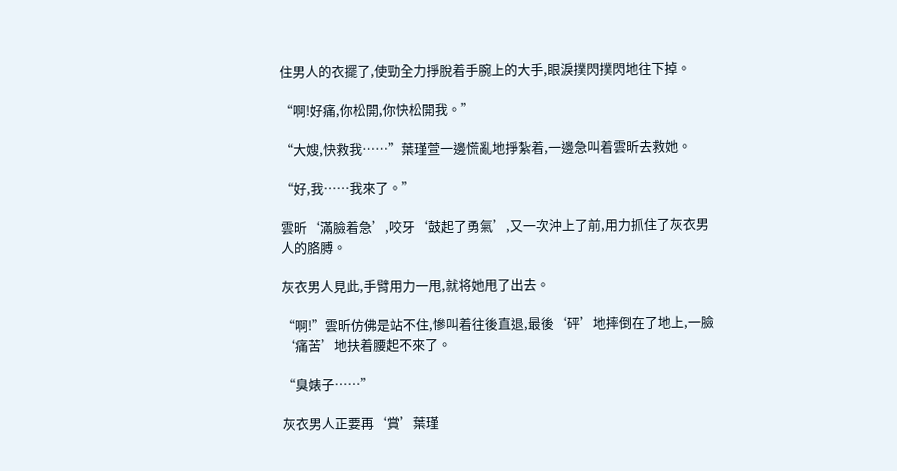住男人的衣擺了,使勁全力掙脫着手腕上的大手,眼淚撲閃撲閃地往下掉。

“啊!好痛,你松開,你快松開我。”

“大嫂,快救我……”葉瑾萱一邊慌亂地掙紮着,一邊急叫着雲昕去救她。

“好,我……我來了。”

雲昕‘滿臉着急’,咬牙‘鼓起了勇氣’,又一次沖上了前,用力抓住了灰衣男人的胳膊。

灰衣男人見此,手臂用力一甩,就将她甩了出去。

“啊!”雲昕仿佛是站不住,慘叫着往後直退,最後‘砰’地摔倒在了地上,一臉‘痛苦’地扶着腰起不來了。

“臭婊子……”

灰衣男人正要再‘賞’葉瑾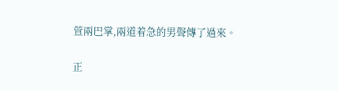萱兩巴掌,兩道着急的男聲傳了過來。

正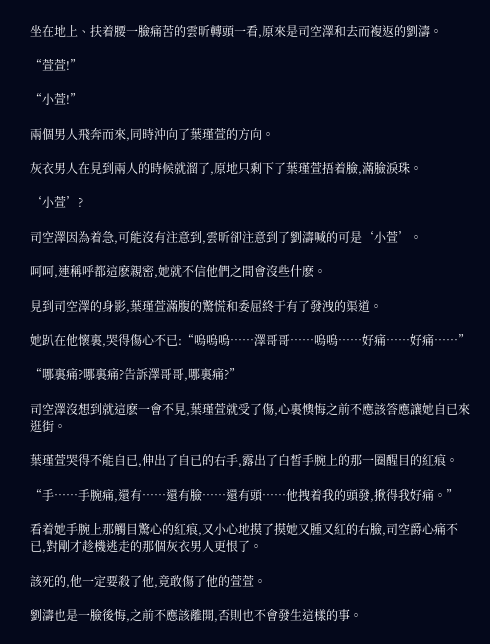坐在地上、扶着腰一臉痛苦的雲昕轉頭一看,原來是司空澤和去而複返的劉濤。

“萱萱!”

“小萱!”

兩個男人飛奔而來,同時沖向了葉瑾萱的方向。

灰衣男人在見到兩人的時候就溜了,原地只剩下了葉瑾萱捂着臉,滿臉淚珠。

‘小萱’?

司空澤因為着急,可能沒有注意到,雲昕卻注意到了劉濤喊的可是‘小萱’。

呵呵,連稱呼都這麽親密,她就不信他們之間會沒些什麽。

見到司空澤的身影,葉瑾萱滿腹的驚慌和委屈終于有了發洩的渠道。

她趴在他懷裏,哭得傷心不已:“嗚嗚嗚……澤哥哥……嗚嗚……好痛……好痛……”

“哪裏痛?哪裏痛?告訴澤哥哥,哪裏痛?”

司空澤沒想到就這麽一會不見,葉瑾萱就受了傷,心裏懊悔之前不應該答應讓她自已來逛街。

葉瑾萱哭得不能自已,伸出了自已的右手,露出了白皙手腕上的那一圈醒目的紅痕。

“手……手腕痛,還有……還有臉……還有頭……他拽着我的頭發,揪得我好痛。”

看着她手腕上那觸目驚心的紅痕,又小心地摸了摸她又腫又紅的右臉,司空爵心痛不已,對剛才趁機逃走的那個灰衣男人更恨了。

該死的,他一定要殺了他,竟敢傷了他的萱萱。

劉濤也是一臉後悔,之前不應該離開,否則也不會發生這樣的事。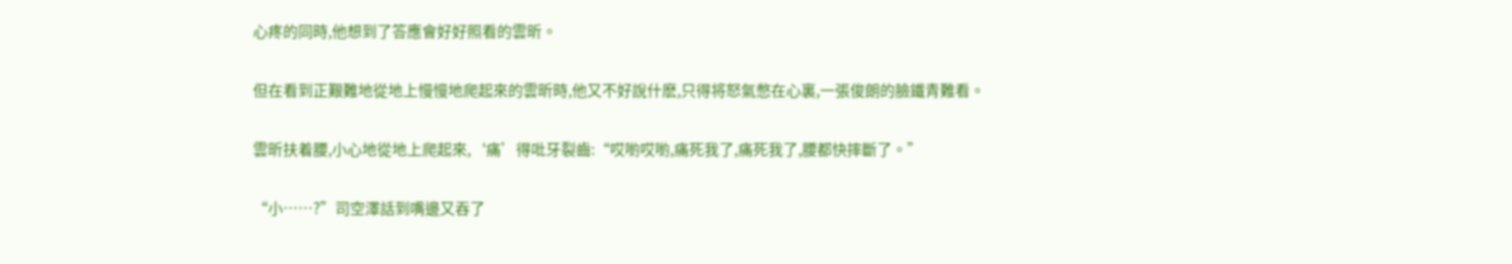心疼的同時,他想到了答應會好好照看的雲昕。

但在看到正艱難地從地上慢慢地爬起來的雲昕時,他又不好說什麽,只得将怒氣憋在心裏,一張俊朗的臉鐵青難看。

雲昕扶着腰,小心地從地上爬起來,‘痛’得吡牙裂齒:“哎喲哎喲,痛死我了,痛死我了,腰都快摔斷了。”

“小……?”司空澤話到嘴邊又吞了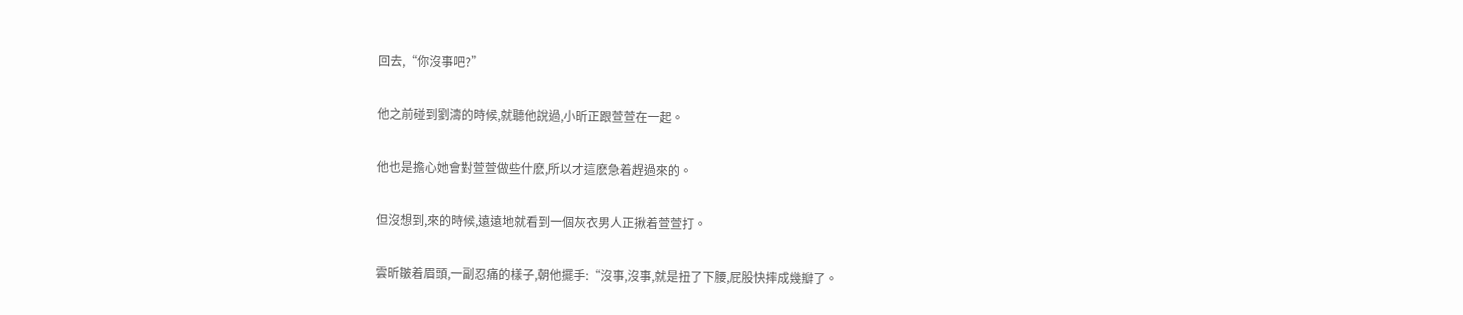回去,“你沒事吧?”

他之前碰到劉濤的時候,就聽他說過,小昕正跟萱萱在一起。

他也是擔心她會對萱萱做些什麽,所以才這麽急着趕過來的。

但沒想到,來的時候,遠遠地就看到一個灰衣男人正揪着萱萱打。

雲昕皺着眉頭,一副忍痛的樣子,朝他擺手:“沒事,沒事,就是扭了下腰,屁股快摔成幾瓣了。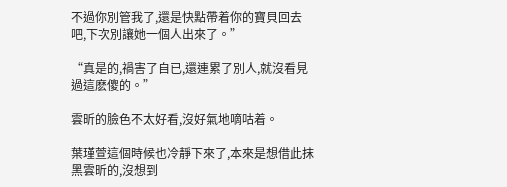不過你別管我了,還是快點帶着你的寶貝回去吧,下次別讓她一個人出來了。”

“真是的,禍害了自已,還連累了別人,就沒看見過這麽傻的。”

雲昕的臉色不太好看,沒好氣地嘀咕着。

葉瑾萱這個時候也冷靜下來了,本來是想借此抹黑雲昕的,沒想到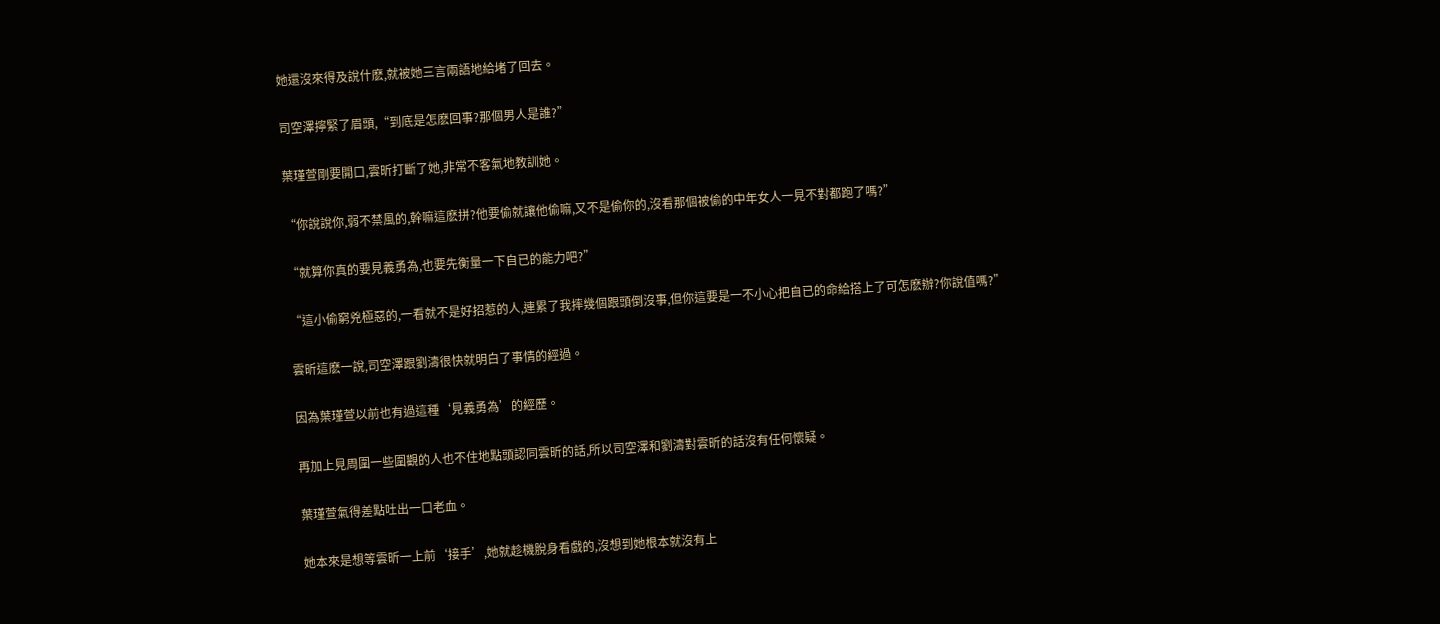她還沒來得及說什麽,就被她三言兩語地給堵了回去。

司空澤擰緊了眉頭,“到底是怎麽回事?那個男人是誰?”

葉瑾萱剛要開口,雲昕打斷了她,非常不客氣地教訓她。

“你說說你,弱不禁風的,幹嘛這麽拼?他要偷就讓他偷嘛,又不是偷你的,沒看那個被偷的中年女人一見不對都跑了嗎?”

“就算你真的要見義勇為,也要先衡量一下自已的能力吧?”

“這小偷窮兇極惡的,一看就不是好招惹的人,連累了我摔幾個跟頭倒沒事,但你這要是一不小心把自已的命給搭上了可怎麽辦?你說值嗎?”

雲昕這麽一說,司空澤跟劉濤很快就明白了事情的經過。

因為葉瑾萱以前也有過這種‘見義勇為’的經歷。

再加上見周圍一些圍觀的人也不住地點頭認同雲昕的話,所以司空澤和劉濤對雲昕的話沒有任何懷疑。

葉瑾萱氣得差點吐出一口老血。

她本來是想等雲昕一上前‘接手’,她就趁機脫身看戲的,沒想到她根本就沒有上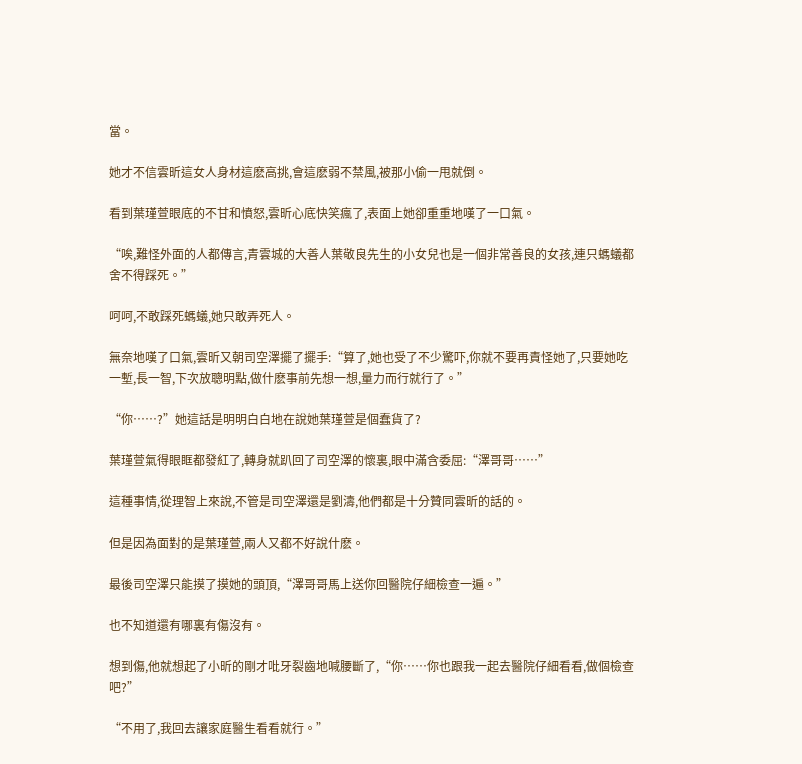當。

她才不信雲昕這女人身材這麽高挑,會這麽弱不禁風,被那小偷一甩就倒。

看到葉瑾萱眼底的不甘和憤怒,雲昕心底快笑瘋了,表面上她卻重重地嘆了一口氣。

“唉,難怪外面的人都傳言,青雲城的大善人葉敬良先生的小女兒也是一個非常善良的女孩,連只螞蟻都舍不得踩死。”

呵呵,不敢踩死螞蟻,她只敢弄死人。

無奈地嘆了口氣,雲昕又朝司空澤擺了擺手:“算了,她也受了不少驚吓,你就不要再責怪她了,只要她吃一塹,長一智,下次放聰明點,做什麽事前先想一想,量力而行就行了。”

“你……?”她這話是明明白白地在說她葉瑾萱是個蠢貨了?

葉瑾萱氣得眼眶都發紅了,轉身就趴回了司空澤的懷裏,眼中滿含委屈:“澤哥哥……”

這種事情,從理智上來說,不管是司空澤還是劉濤,他們都是十分贊同雲昕的話的。

但是因為面對的是葉瑾萱,兩人又都不好說什麽。

最後司空澤只能摸了摸她的頭頂,“澤哥哥馬上送你回醫院仔細檢查一遍。”

也不知道還有哪裏有傷沒有。

想到傷,他就想起了小昕的剛才吡牙裂齒地喊腰斷了,“你……你也跟我一起去醫院仔細看看,做個檢查吧?”

“不用了,我回去讓家庭醫生看看就行。”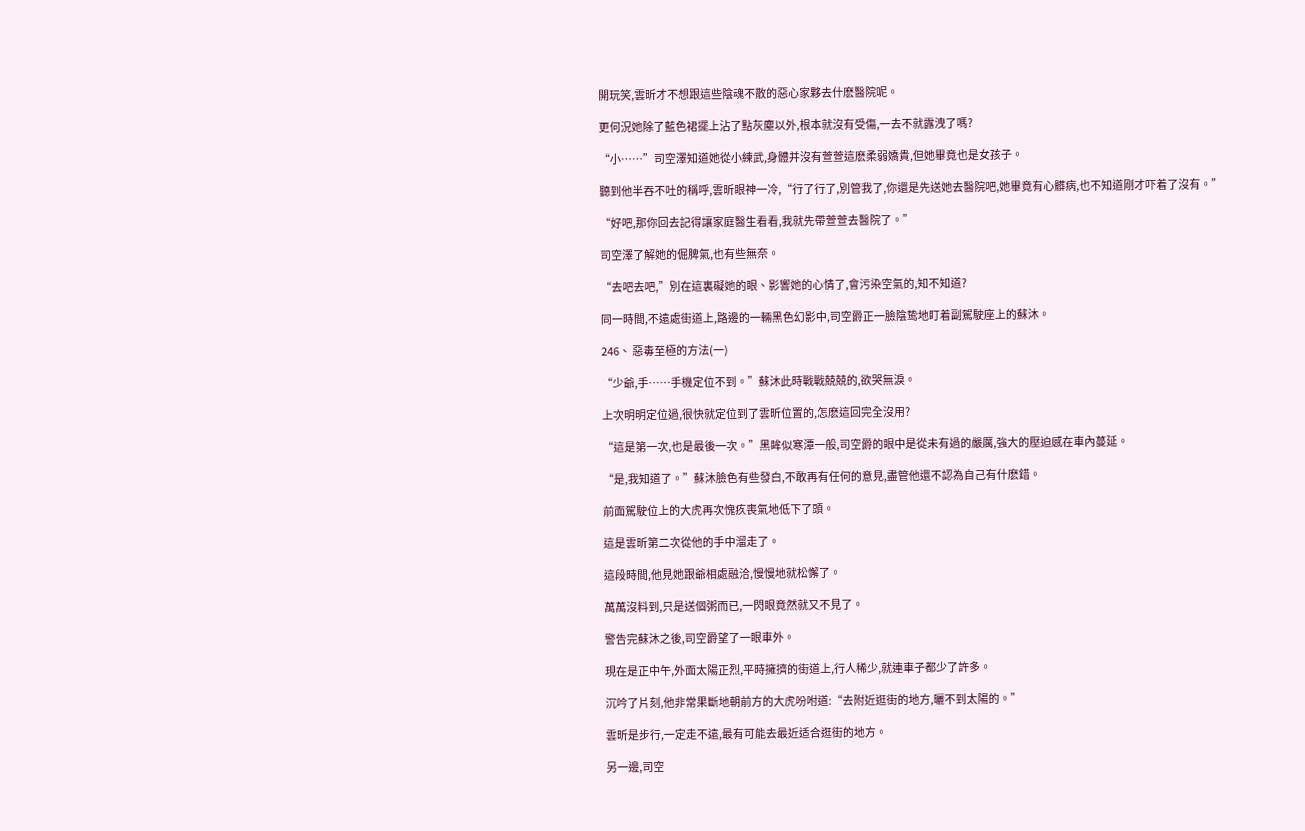開玩笑,雲昕才不想跟這些陰魂不散的惡心家夥去什麽醫院呢。

更何況她除了藍色裙擺上沾了點灰塵以外,根本就沒有受傷,一去不就露洩了嗎?

“小……”司空澤知道她從小練武,身體并沒有萱萱這麽柔弱嬌貴,但她畢竟也是女孩子。

聽到他半吞不吐的稱呼,雲昕眼神一冷,“行了行了,別管我了,你還是先送她去醫院吧,她畢竟有心髒病,也不知道剛才吓着了沒有。”

“好吧,那你回去記得讓家庭醫生看看,我就先帶萱萱去醫院了。”

司空澤了解她的倔脾氣,也有些無奈。

“去吧去吧,”別在這裏礙她的眼、影響她的心情了,會污染空氣的,知不知道?

同一時間,不遠處街道上,路邊的一輛黑色幻影中,司空爵正一臉陰鸷地盯着副駕駛座上的蘇沐。

246、 惡毒至極的方法(一)

“少爺,手……手機定位不到。”蘇沐此時戰戰兢兢的,欲哭無淚。

上次明明定位過,很快就定位到了雲昕位置的,怎麽這回完全沒用?

“這是第一次,也是最後一次。”黑眸似寒潭一般,司空爵的眼中是從未有過的嚴厲,強大的壓迫感在車內蔓延。

“是,我知道了。”蘇沐臉色有些發白,不敢再有任何的意見,盡管他還不認為自己有什麽錯。

前面駕駛位上的大虎再次愧疚喪氣地低下了頭。

這是雲昕第二次從他的手中溜走了。

這段時間,他見她跟爺相處融洽,慢慢地就松懈了。

萬萬沒料到,只是送個粥而已,一閃眼竟然就又不見了。

警告完蘇沐之後,司空爵望了一眼車外。

現在是正中午,外面太陽正烈,平時擁擠的街道上,行人稀少,就連車子都少了許多。

沉吟了片刻,他非常果斷地朝前方的大虎吩咐道:“去附近逛街的地方,曬不到太陽的。”

雲昕是步行,一定走不遠,最有可能去最近适合逛街的地方。

另一邊,司空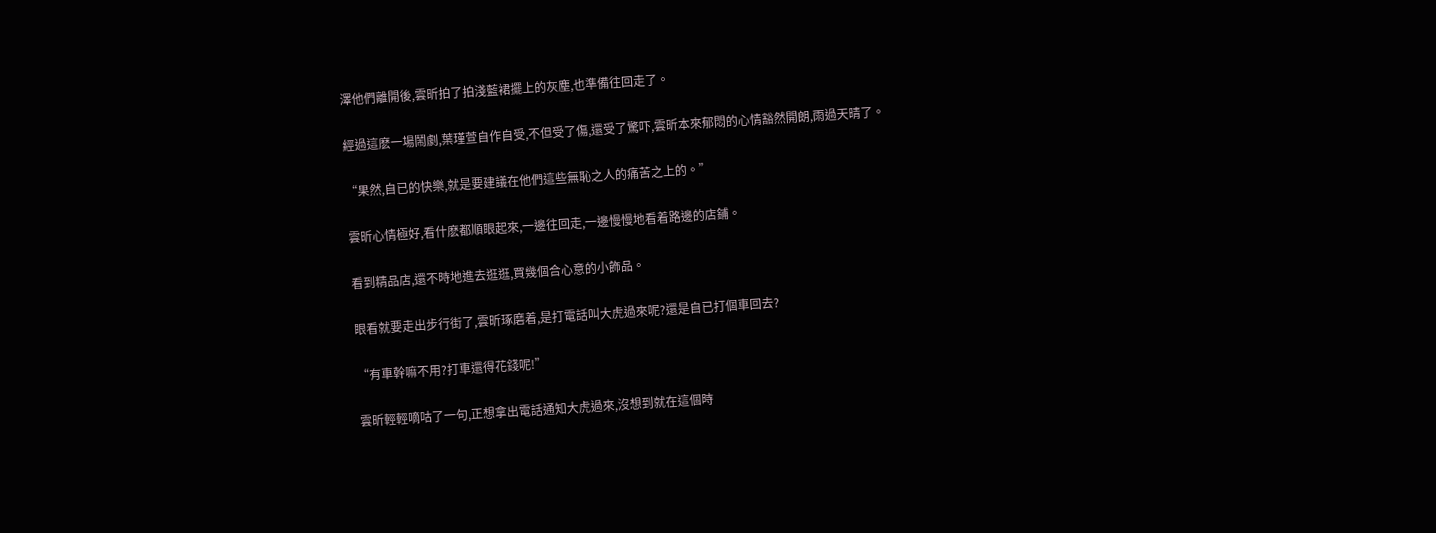澤他們離開後,雲昕拍了拍淺藍裙擺上的灰塵,也準備往回走了。

經過這麽一場鬧劇,葉瑾萱自作自受,不但受了傷,還受了驚吓,雲昕本來郁悶的心情豁然開朗,雨過天晴了。

“果然,自已的快樂,就是要建議在他們這些無恥之人的痛苦之上的。”

雲昕心情極好,看什麽都順眼起來,一邊往回走,一邊慢慢地看着路邊的店鋪。

看到精品店,還不時地進去逛逛,買幾個合心意的小飾品。

眼看就要走出步行街了,雲昕琢磨着,是打電話叫大虎過來呢?還是自已打個車回去?

“有車幹嘛不用?打車還得花錢呢!”

雲昕輕輕嘀咕了一句,正想拿出電話通知大虎過來,沒想到就在這個時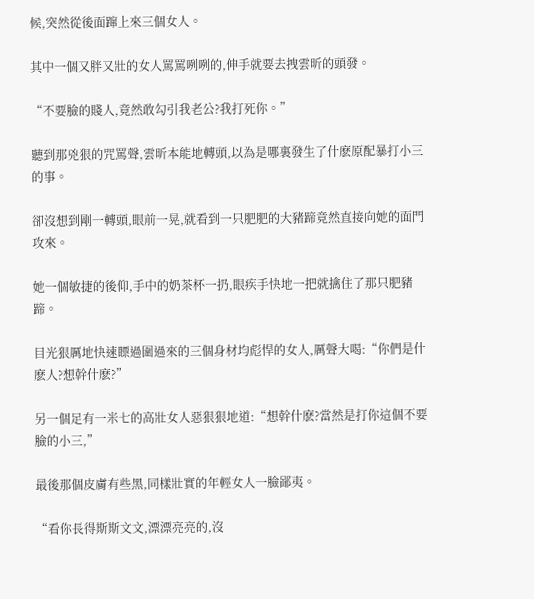候,突然從後面蹿上來三個女人。

其中一個又胖又壯的女人罵罵咧咧的,伸手就要去拽雲昕的頭發。

“不要臉的賤人,竟然敢勾引我老公?我打死你。”

聽到那兇狠的咒罵聲,雲昕本能地轉頭,以為是哪裏發生了什麽原配暴打小三的事。

卻沒想到剛一轉頭,眼前一晃,就看到一只肥肥的大豬蹄竟然直接向她的面門攻來。

她一個敏捷的後仰,手中的奶茶杯一扔,眼疾手快地一把就擒住了那只肥豬蹄。

目光狠厲地快速瞟過圍過來的三個身材均彪悍的女人,厲聲大喝:“你們是什麽人?想幹什麽?”

另一個足有一米七的高壯女人惡狠狠地道:“想幹什麽?當然是打你這個不要臉的小三,”

最後那個皮膚有些黑,同樣壯實的年輕女人一臉鄙夷。

“看你長得斯斯文文,漂漂亮亮的,沒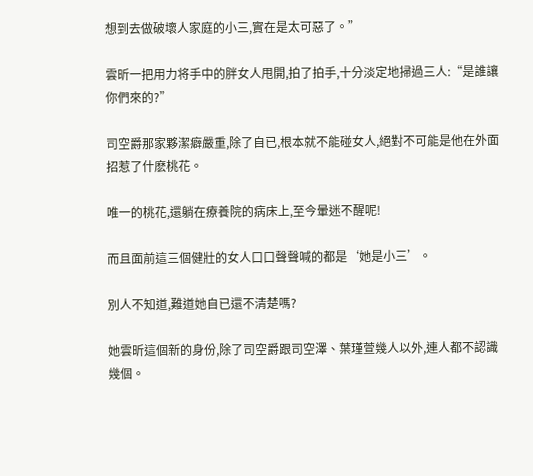想到去做破壞人家庭的小三,實在是太可惡了。”

雲昕一把用力将手中的胖女人甩開,拍了拍手,十分淡定地掃過三人:“是誰讓你們來的?”

司空爵那家夥潔癖嚴重,除了自已,根本就不能碰女人,絕對不可能是他在外面招惹了什麽桃花。

唯一的桃花,還躺在療養院的病床上,至今暈迷不醒呢!

而且面前這三個健壯的女人口口聲聲喊的都是‘她是小三’。

別人不知道,難道她自已還不清楚嗎?

她雲昕這個新的身份,除了司空爵跟司空澤、葉瑾萱幾人以外,連人都不認識幾個。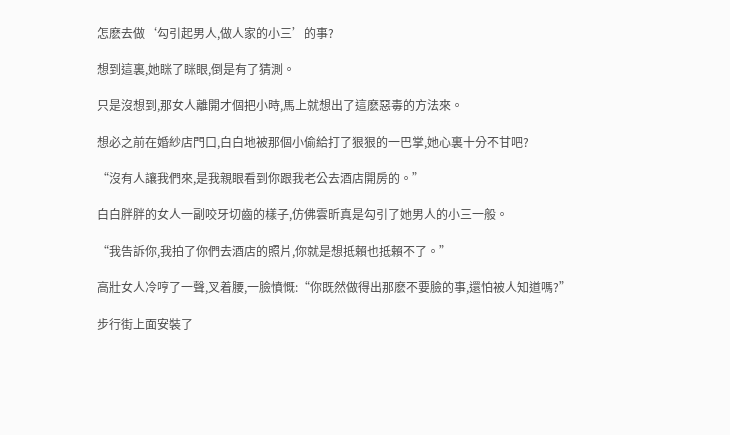怎麽去做‘勾引起男人,做人家的小三’的事?

想到這裏,她眯了眯眼,倒是有了猜測。

只是沒想到,那女人離開才個把小時,馬上就想出了這麽惡毒的方法來。

想必之前在婚紗店門口,白白地被那個小偷給打了狠狠的一巴掌,她心裏十分不甘吧?

“沒有人讓我們來,是我親眼看到你跟我老公去酒店開房的。”

白白胖胖的女人一副咬牙切齒的樣子,仿佛雲昕真是勾引了她男人的小三一般。

“我告訴你,我拍了你們去酒店的照片,你就是想抵賴也抵賴不了。”

高壯女人冷哼了一聲,叉着腰,一臉憤慨:“你既然做得出那麽不要臉的事,還怕被人知道嗎?”

步行街上面安裝了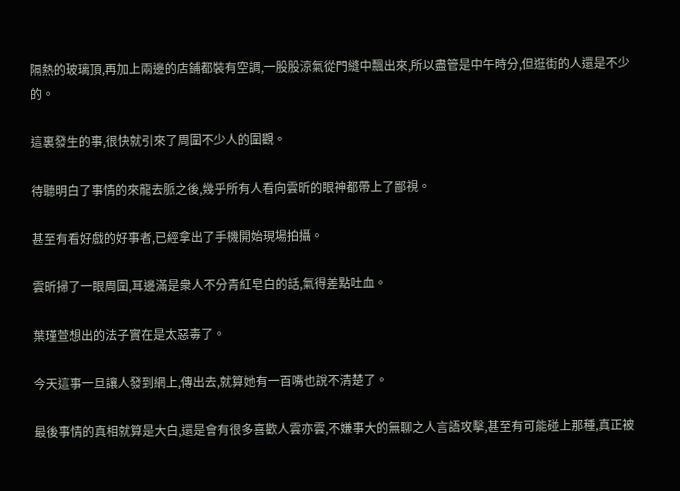隔熱的玻璃頂,再加上兩邊的店鋪都裝有空調,一股股涼氣從門縫中飄出來,所以盡管是中午時分,但逛街的人還是不少的。

這裏發生的事,很快就引來了周圍不少人的圍觀。

待聽明白了事情的來龍去脈之後,幾乎所有人看向雲昕的眼神都帶上了鄙視。

甚至有看好戲的好事者,已經拿出了手機開始現場拍攝。

雲昕掃了一眼周圍,耳邊滿是衆人不分青紅皂白的話,氣得差點吐血。

葉瑾萱想出的法子實在是太惡毒了。

今天這事一旦讓人發到網上,傳出去,就算她有一百嘴也說不清楚了。

最後事情的真相就算是大白,還是會有很多喜歡人雲亦雲,不嫌事大的無聊之人言語攻擊,甚至有可能碰上那種,真正被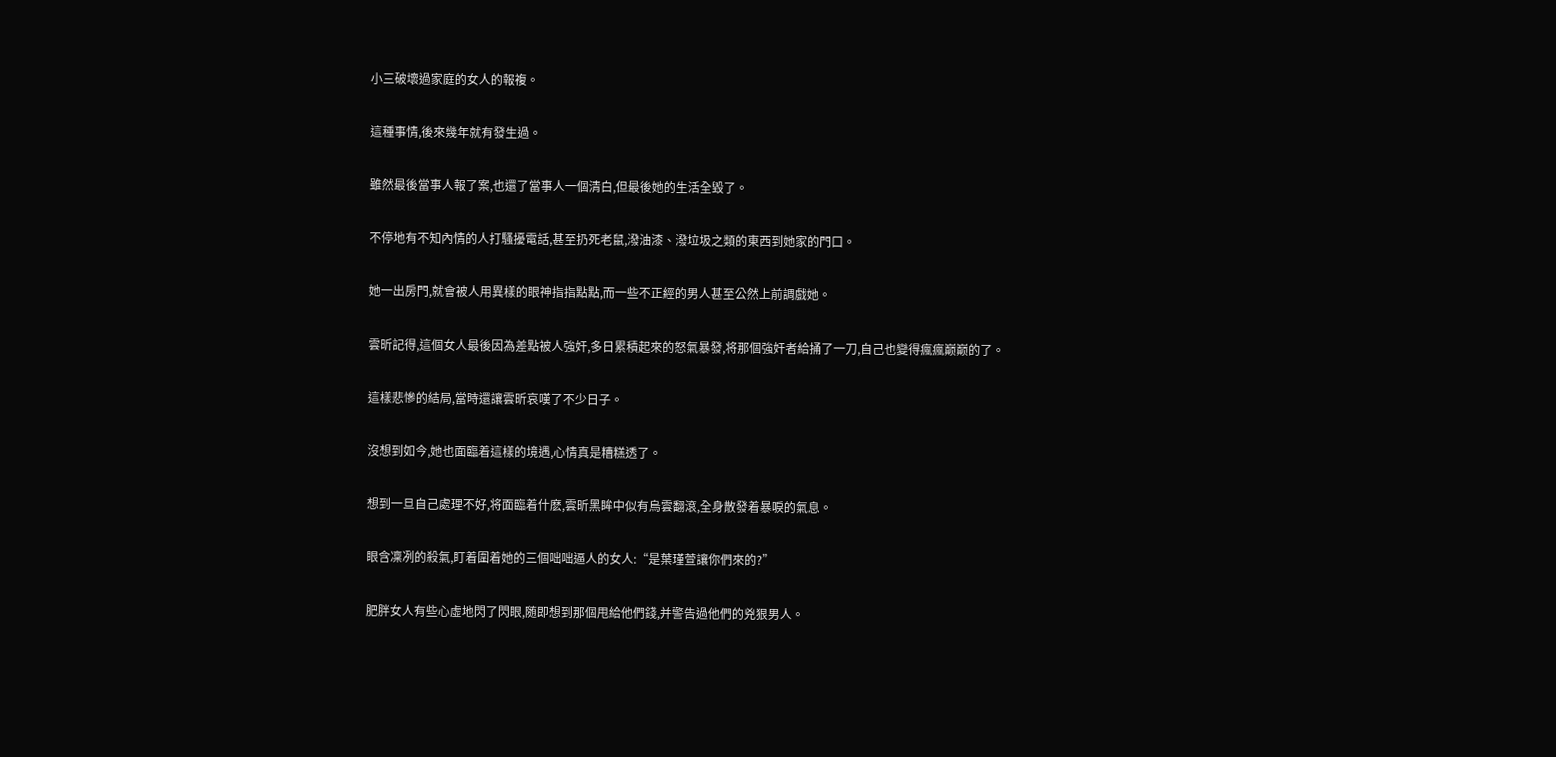小三破壞過家庭的女人的報複。

這種事情,後來幾年就有發生過。

雖然最後當事人報了案,也還了當事人一個清白,但最後她的生活全毀了。

不停地有不知內情的人打騷擾電話,甚至扔死老鼠,潑油漆、潑垃圾之類的東西到她家的門口。

她一出房門,就會被人用異樣的眼神指指點點,而一些不正經的男人甚至公然上前調戲她。

雲昕記得,這個女人最後因為差點被人強奸,多日累積起來的怒氣暴發,将那個強奸者給捅了一刀,自己也變得瘋瘋巅巅的了。

這樣悲慘的結局,當時還讓雲昕哀嘆了不少日子。

沒想到如今,她也面臨着這樣的境遇,心情真是糟糕透了。

想到一旦自己處理不好,将面臨着什麽,雲昕黑眸中似有烏雲翻滾,全身散發着暴唳的氣息。

眼含凜冽的殺氣,盯着圍着她的三個咄咄逼人的女人:“是葉瑾萱讓你們來的?”

肥胖女人有些心虛地閃了閃眼,随即想到那個甩給他們錢,并警告過他們的兇狠男人。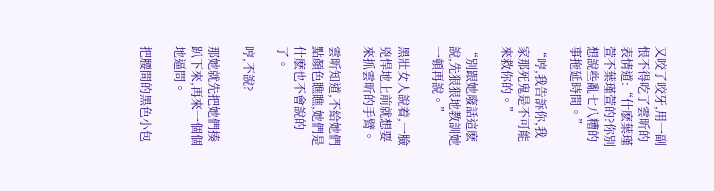又咬了咬牙,用一副恨不得吃了雲昕的表情道:“什麽葉瑾萱不葉瑾萱的?你別想說些亂七八糟的事拖延時間。”

“哼,我告訴你,我家那死鬼是不可能來救你的。”

“別跟她廢話這麽說,先狠狠地教訓她一頓再說。”

黑壯女人說着,一臉兇悍地上前就想要來抓雲昕的手臂。

雲昕知道,不給她們點顏色瞧瞧,她們是什麽也不會說的了。

哼,不說?

那她就先把她們揍趴下來,再來一個個地逼問。

把腰間的黑色小包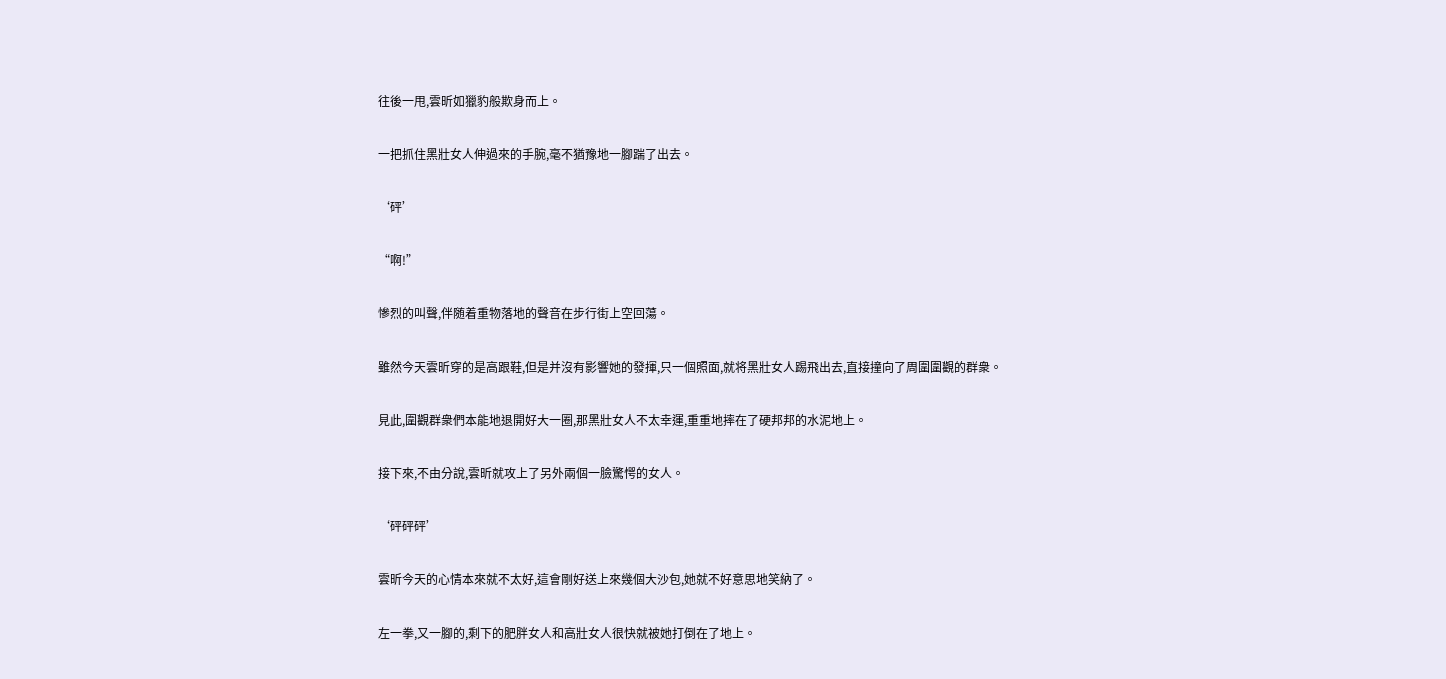往後一甩,雲昕如獵豹般欺身而上。

一把抓住黑壯女人伸過來的手腕,毫不猶豫地一腳踹了出去。

‘砰’

“啊!”

慘烈的叫聲,伴随着重物落地的聲音在步行街上空回蕩。

雖然今天雲昕穿的是高跟鞋,但是并沒有影響她的發揮,只一個照面,就将黑壯女人踢飛出去,直接撞向了周圍圍觀的群衆。

見此,圍觀群衆們本能地退開好大一圈,那黑壯女人不太幸運,重重地摔在了硬邦邦的水泥地上。

接下來,不由分說,雲昕就攻上了另外兩個一臉驚愕的女人。

‘砰砰砰’

雲昕今天的心情本來就不太好,這會剛好送上來幾個大沙包,她就不好意思地笑納了。

左一拳,又一腳的,剩下的肥胖女人和高壯女人很快就被她打倒在了地上。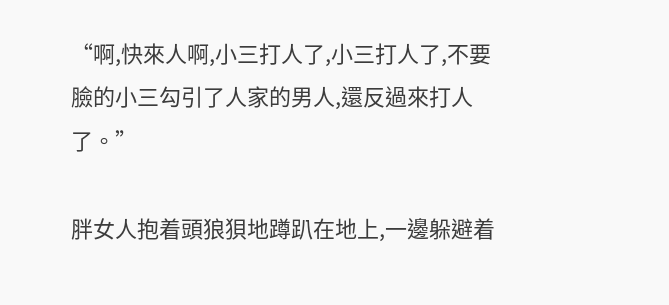“啊,快來人啊,小三打人了,小三打人了,不要臉的小三勾引了人家的男人,還反過來打人了。”

胖女人抱着頭狼狽地蹲趴在地上,一邊躲避着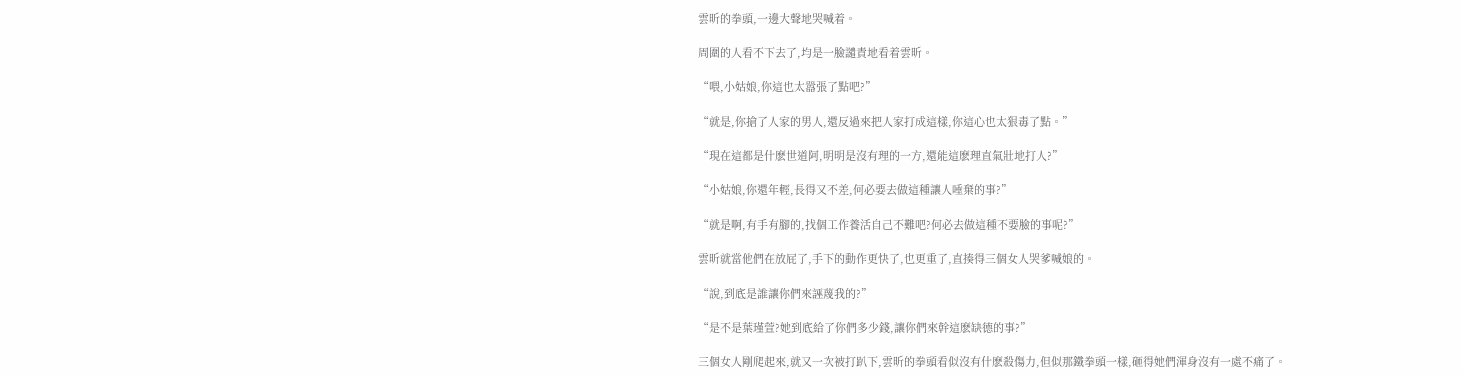雲昕的拳頭,一邊大聲地哭喊着。

周圍的人看不下去了,均是一臉譴責地看着雲昕。

“喂,小姑娘,你這也太嚣張了點吧?”

“就是,你搶了人家的男人,還反過來把人家打成這樣,你這心也太狠毒了點。”

“現在這都是什麽世道阿,明明是沒有理的一方,還能這麽理直氣壯地打人?”

“小姑娘,你還年輕,長得又不差,何必要去做這種讓人唾棄的事?”

“就是啊,有手有腳的,找個工作養活自己不難吧?何必去做這種不要臉的事呢?”

雲昕就當他們在放屁了,手下的動作更快了,也更重了,直揍得三個女人哭爹喊娘的。

“說,到底是誰讓你們來誣蔑我的?”

“是不是葉瑾萱?她到底給了你們多少錢,讓你們來幹這麽缺德的事?”

三個女人剛爬起來,就又一次被打趴下,雲昕的拳頭看似沒有什麽殺傷力,但似那鐵拳頭一樣,砸得她們渾身沒有一處不痛了。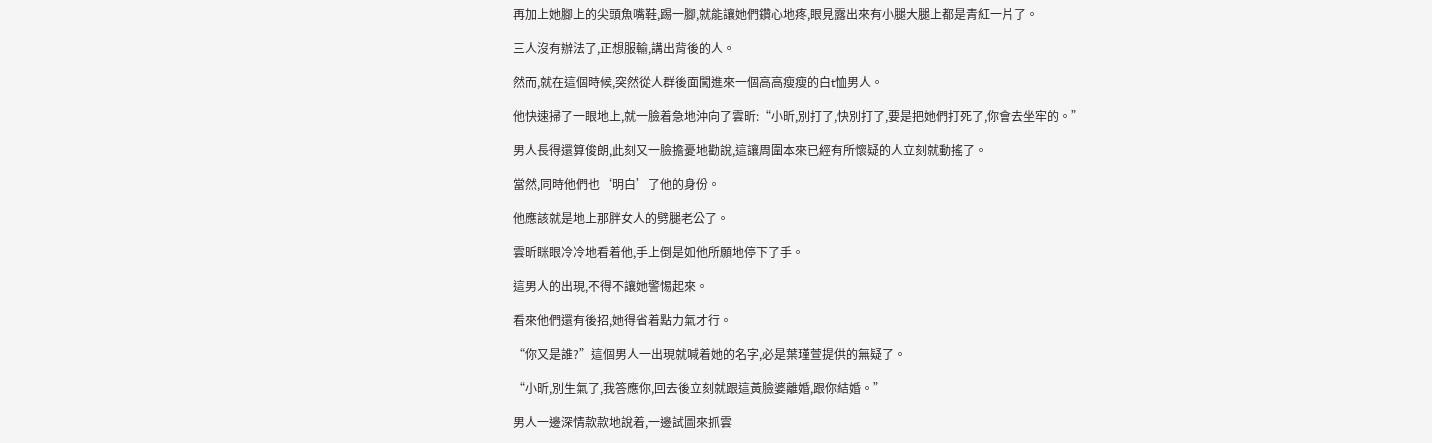再加上她腳上的尖頭魚嘴鞋,踢一腳,就能讓她們鑽心地疼,眼見露出來有小腿大腿上都是青紅一片了。

三人沒有辦法了,正想服輸,講出背後的人。

然而,就在這個時候,突然從人群後面闖進來一個高高瘦瘦的白t恤男人。

他快速掃了一眼地上,就一臉着急地沖向了雲昕:“小昕,別打了,快別打了,要是把她們打死了,你會去坐牢的。”

男人長得還算俊朗,此刻又一臉擔憂地勸說,這讓周圍本來已經有所懷疑的人立刻就動搖了。

當然,同時他們也‘明白’了他的身份。

他應該就是地上那胖女人的劈腿老公了。

雲昕眯眼冷冷地看着他,手上倒是如他所願地停下了手。

這男人的出現,不得不讓她警惕起來。

看來他們還有後招,她得省着點力氣才行。

“你又是誰?”這個男人一出現就喊着她的名字,必是葉瑾萱提供的無疑了。

“小昕,別生氣了,我答應你,回去後立刻就跟這黃臉婆離婚,跟你結婚。”

男人一邊深情款款地說着,一邊試圖來抓雲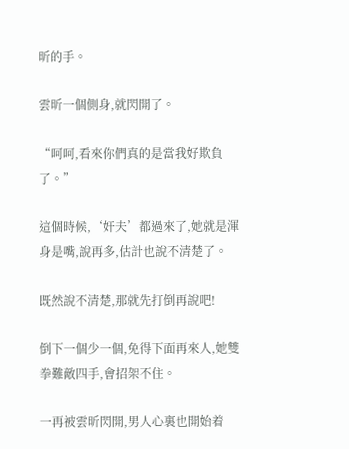昕的手。

雲昕一個側身,就閃開了。

“呵呵,看來你們真的是當我好欺負了。”

這個時候,‘奸夫’都過來了,她就是渾身是嘴,說再多,估計也說不清楚了。

既然說不清楚,那就先打倒再說吧!

倒下一個少一個,免得下面再來人,她雙拳難敵四手,會招架不住。

一再被雲昕閃開,男人心裏也開始着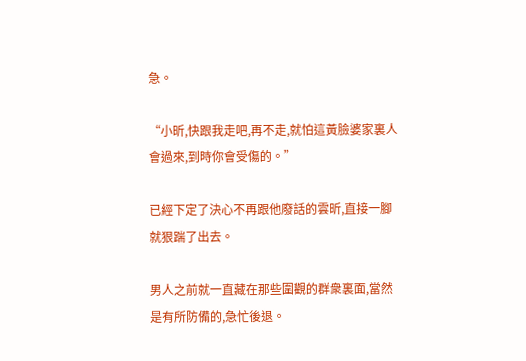急。

“小昕,快跟我走吧,再不走,就怕這黃臉婆家裏人會過來,到時你會受傷的。”

已經下定了決心不再跟他廢話的雲昕,直接一腳就狠踹了出去。

男人之前就一直藏在那些圍觀的群衆裏面,當然是有所防備的,急忙後退。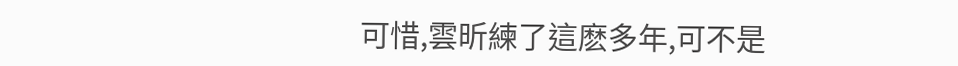可惜,雲昕練了這麽多年,可不是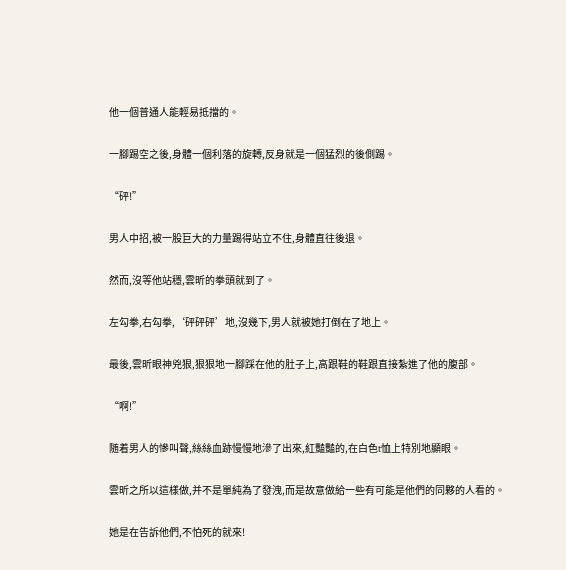他一個普通人能輕易抵擋的。

一腳踢空之後,身體一個利落的旋轉,反身就是一個猛烈的後側踢。

“砰!”

男人中招,被一股巨大的力量踢得站立不住,身體直往後退。

然而,沒等他站穩,雲昕的拳頭就到了。

左勾拳,右勾拳,‘砰砰砰’地,沒幾下,男人就被她打倒在了地上。

最後,雲昕眼神兇狠,狠狠地一腳踩在他的肚子上,高跟鞋的鞋跟直接紮進了他的腹部。

“啊!”

随着男人的慘叫聲,絲絲血跡慢慢地滲了出來,紅豔豔的,在白色t恤上特別地顯眼。

雲昕之所以這樣做,并不是單純為了發洩,而是故意做給一些有可能是他們的同夥的人看的。

她是在告訴他們,不怕死的就來!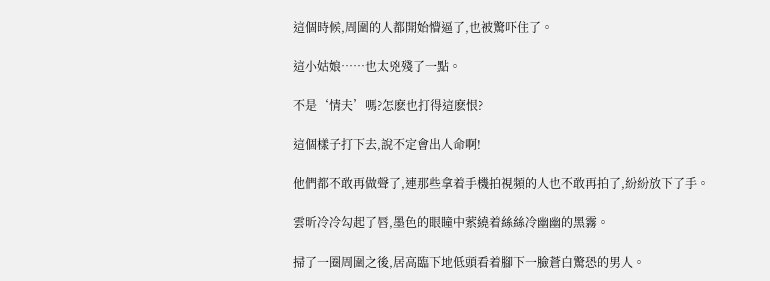這個時候,周圍的人都開始懵逼了,也被驚吓住了。

這小姑娘……也太兇殘了一點。

不是‘情夫’嗎?怎麽也打得這麽恨?

這個樣子打下去,說不定會出人命啊!

他們都不敢再做聲了,連那些拿着手機拍視頻的人也不敢再拍了,紛紛放下了手。

雲昕冷冷勾起了唇,墨色的眼瞳中萦繞着絲絲冷幽幽的黑霧。

掃了一圈周圍之後,居高臨下地低頭看着腳下一臉蒼白驚恐的男人。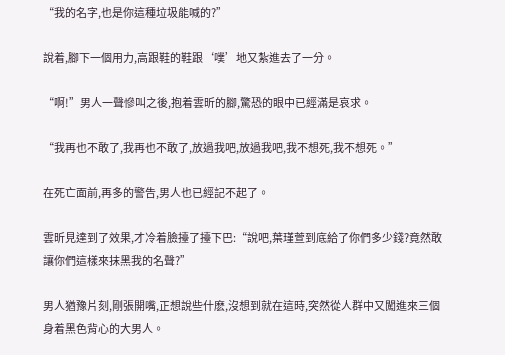“我的名字,也是你這種垃圾能喊的?”

說着,腳下一個用力,高跟鞋的鞋跟‘噗’地又紮進去了一分。

“啊!”男人一聲慘叫之後,抱着雲昕的腳,驚恐的眼中已經滿是哀求。

“我再也不敢了,我再也不敢了,放過我吧,放過我吧,我不想死,我不想死。”

在死亡面前,再多的警告,男人也已經記不起了。

雲昕見達到了效果,才冷着臉擡了擡下巴:“說吧,葉瑾萱到底給了你們多少錢?竟然敢讓你們這樣來抹黑我的名聲?”

男人猶豫片刻,剛張開嘴,正想說些什麽,沒想到就在這時,突然從人群中又闖進來三個身着黑色背心的大男人。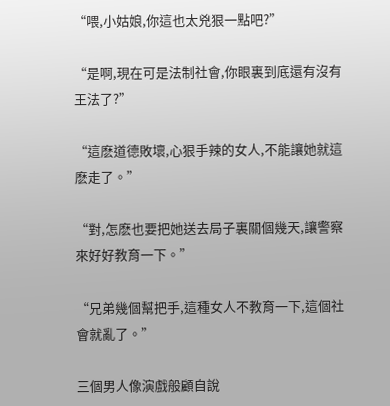“喂,小姑娘,你這也太兇狠一點吧?”

“是啊,現在可是法制社會,你眼裏到底還有沒有王法了?”

“這麽道德敗壞,心狠手辣的女人,不能讓她就這麽走了。”

“對,怎麽也要把她送去局子裏關個幾天,讓警察來好好教育一下。”

“兄弟幾個幫把手,這種女人不教育一下,這個社會就亂了。”

三個男人像演戲般顧自說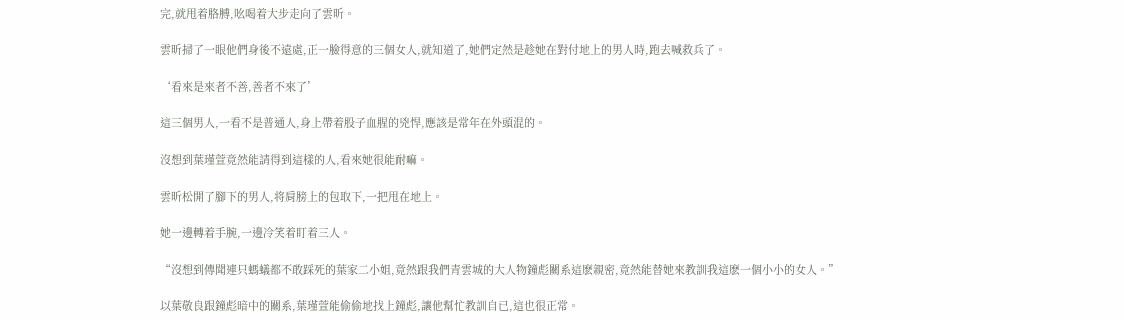完,就甩着胳膊,吆喝着大步走向了雲昕。

雲昕掃了一眼他們身後不遠處,正一臉得意的三個女人,就知道了,她們定然是趁她在對付地上的男人時,跑去喊救兵了。

‘看來是來者不善,善者不來了’

這三個男人,一看不是普通人,身上帶着股子血腥的兇悍,應該是常年在外頭混的。

沒想到葉瑾萱竟然能請得到這樣的人,看來她很能耐嘛。

雲昕松開了腳下的男人,将肩膀上的包取下,一把甩在地上。

她一邊轉着手腕,一邊冷笑着盯着三人。

“沒想到傳聞連只螞蟻都不敢踩死的葉家二小姐,竟然跟我們青雲城的大人物鐘彪關系這麽親密,竟然能替她來教訓我這麽一個小小的女人。”

以葉敬良跟鐘彪暗中的關系,葉瑾萱能偷偷地找上鐘彪,讓他幫忙教訓自已,這也很正常。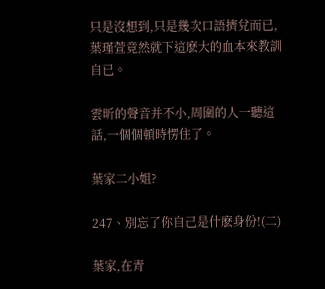只是沒想到,只是幾次口語擠兌而已,葉瑾萱竟然就下這麽大的血本來教訓自已。

雲昕的聲音并不小,周圍的人一聽這話,一個個頓時愣住了。

葉家二小姐?

247、別忘了你自己是什麽身份!(二)

葉家,在青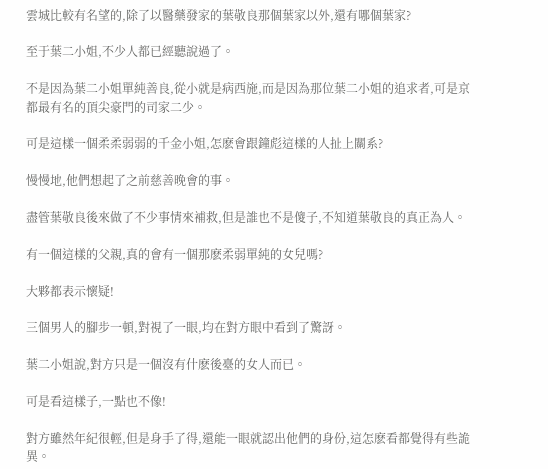雲城比較有名望的,除了以醫藥發家的葉敬良那個葉家以外,還有哪個葉家?

至于葉二小姐,不少人都已經聽說過了。

不是因為葉二小姐單純善良,從小就是病西施,而是因為那位葉二小姐的追求者,可是京都最有名的頂尖豪門的司家二少。

可是這樣一個柔柔弱弱的千金小姐,怎麽會跟鐘彪這樣的人扯上關系?

慢慢地,他們想起了之前慈善晚會的事。

盡管葉敬良後來做了不少事情來補救,但是誰也不是傻子,不知道葉敬良的真正為人。

有一個這樣的父親,真的會有一個那麽柔弱單純的女兒嗎?

大夥都表示懷疑!

三個男人的腳步一頓,對視了一眼,均在對方眼中看到了驚訝。

葉二小姐說,對方只是一個沒有什麽後臺的女人而已。

可是看這樣子,一點也不像!

對方雖然年紀很輕,但是身手了得,還能一眼就認出他們的身份,這怎麽看都覺得有些詭異。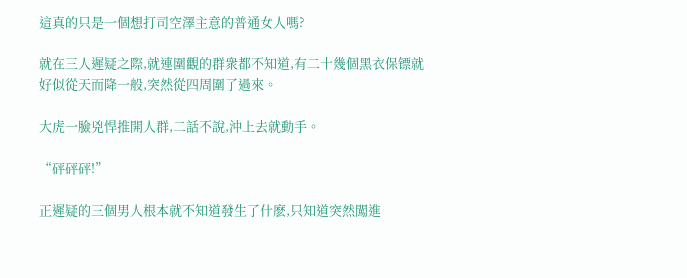這真的只是一個想打司空澤主意的普通女人嗎?

就在三人遲疑之際,就連圍觀的群衆都不知道,有二十幾個黑衣保镖就好似從天而降一般,突然從四周圍了過來。

大虎一臉兇悍推開人群,二話不說,沖上去就動手。

“砰砰砰!”

正遲疑的三個男人根本就不知道發生了什麽,只知道突然闖進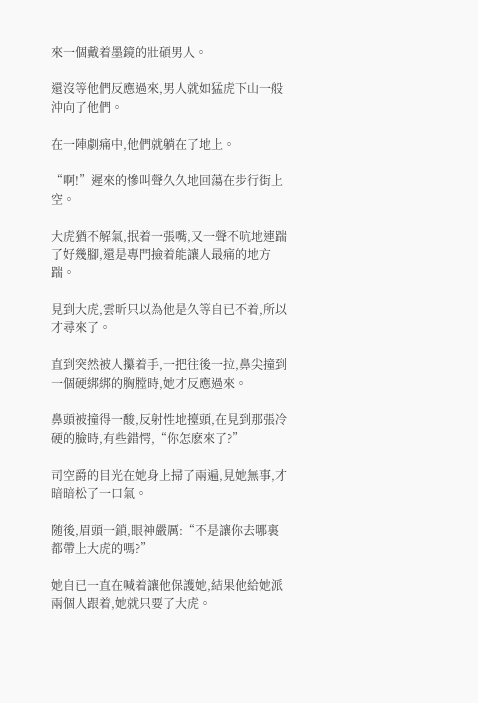來一個戴着墨鏡的壯碩男人。

還沒等他們反應過來,男人就如猛虎下山一般沖向了他們。

在一陣劇痛中,他們就躺在了地上。

“啊!”遲來的慘叫聲久久地回蕩在步行街上空。

大虎猶不解氣,抿着一張嘴,又一聲不吭地連踹了好幾腳,還是專門撿着能讓人最痛的地方踹。

見到大虎,雲昕只以為他是久等自已不着,所以才尋來了。

直到突然被人攥着手,一把往後一拉,鼻尖撞到一個硬綁綁的胸膛時,她才反應過來。

鼻頭被撞得一酸,反射性地擡頭,在見到那張冷硬的臉時,有些錯愕,“你怎麽來了?”

司空爵的目光在她身上掃了兩遍,見她無事,才暗暗松了一口氣。

随後,眉頭一鎖,眼神嚴厲:“不是讓你去哪裏都帶上大虎的嗎?”

她自已一直在喊着讓他保護她,結果他給她派兩個人跟着,她就只要了大虎。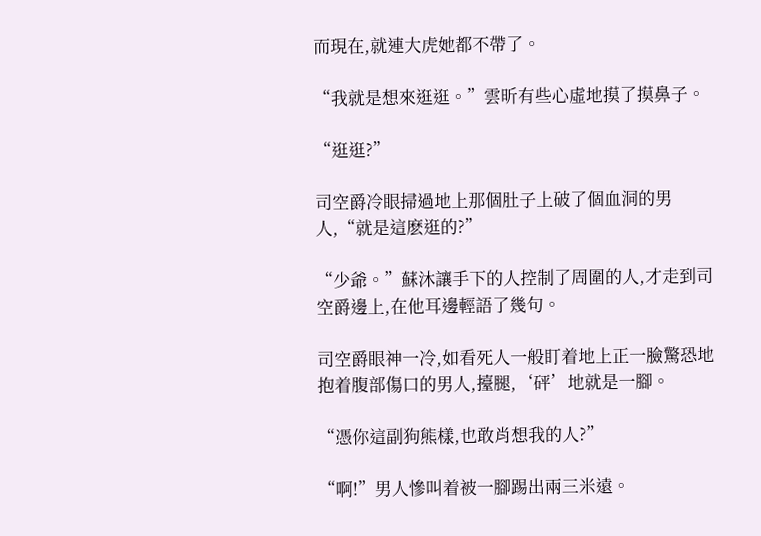而現在,就連大虎她都不帶了。

“我就是想來逛逛。”雲昕有些心虛地摸了摸鼻子。

“逛逛?”

司空爵冷眼掃過地上那個肚子上破了個血洞的男人,“就是這麽逛的?”

“少爺。”蘇沐讓手下的人控制了周圍的人,才走到司空爵邊上,在他耳邊輕語了幾句。

司空爵眼神一冷,如看死人一般盯着地上正一臉驚恐地抱着腹部傷口的男人,擡腿,‘砰’地就是一腳。

“憑你這副狗熊樣,也敢肖想我的人?”

“啊!”男人慘叫着被一腳踢出兩三米遠。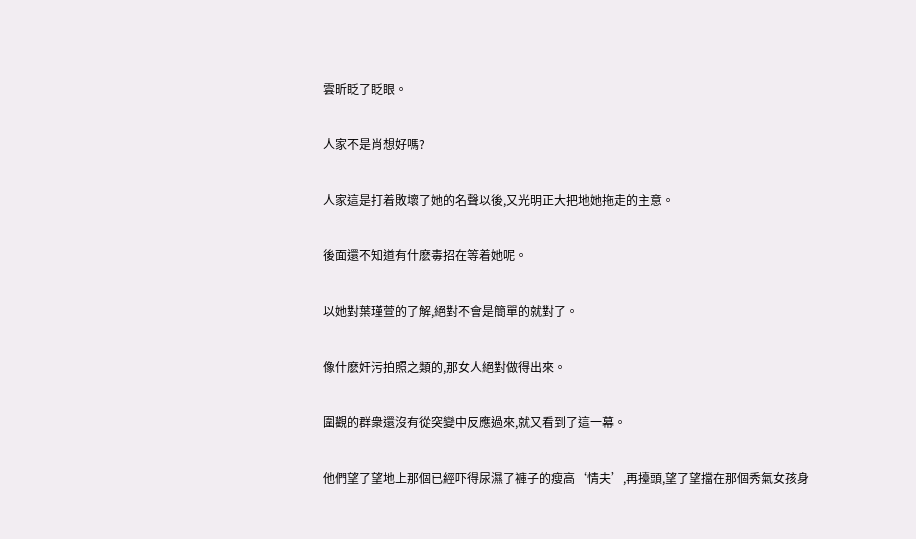雲昕眨了眨眼。

人家不是肖想好嗎?

人家這是打着敗壞了她的名聲以後,又光明正大把地她拖走的主意。

後面還不知道有什麽毒招在等着她呢。

以她對葉瑾萱的了解,絕對不會是簡單的就對了。

像什麽奸污拍照之類的,那女人絕對做得出來。

圍觀的群衆還沒有從突變中反應過來,就又看到了這一幕。

他們望了望地上那個已經吓得尿濕了褲子的瘦高‘情夫’,再擡頭,望了望擋在那個秀氣女孩身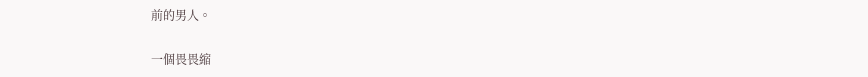前的男人。

一個畏畏縮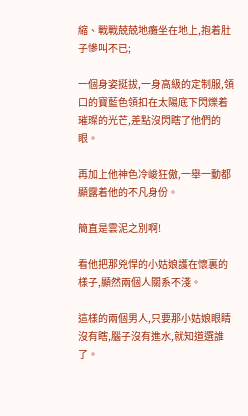縮、戰戰兢兢地癱坐在地上,抱着肚子慘叫不已;

一個身姿挺拔,一身高級的定制服,領口的寶藍色領扣在太陽底下閃爍着璀璨的光芒,差點沒閃瞎了他們的眼。

再加上他神色冷峻狂傲,一舉一動都顯露着他的不凡身份。

簡直是雲泥之別啊!

看他把那兇悍的小姑娘護在懷裏的樣子,顯然兩個人關系不淺。

這樣的兩個男人,只要那小姑娘眼睛沒有瞎,腦子沒有進水,就知道選誰了。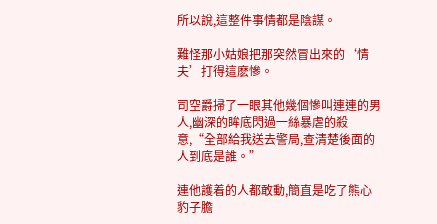所以說,這整件事情都是陰謀。

難怪那小姑娘把那突然冒出來的‘情夫’打得這麽慘。

司空爵掃了一眼其他幾個慘叫連連的男人,幽深的眸底閃過一絲暴虐的殺意,“全部給我送去警局,查清楚後面的人到底是誰。”

連他護着的人都敢動,簡直是吃了熊心豹子膽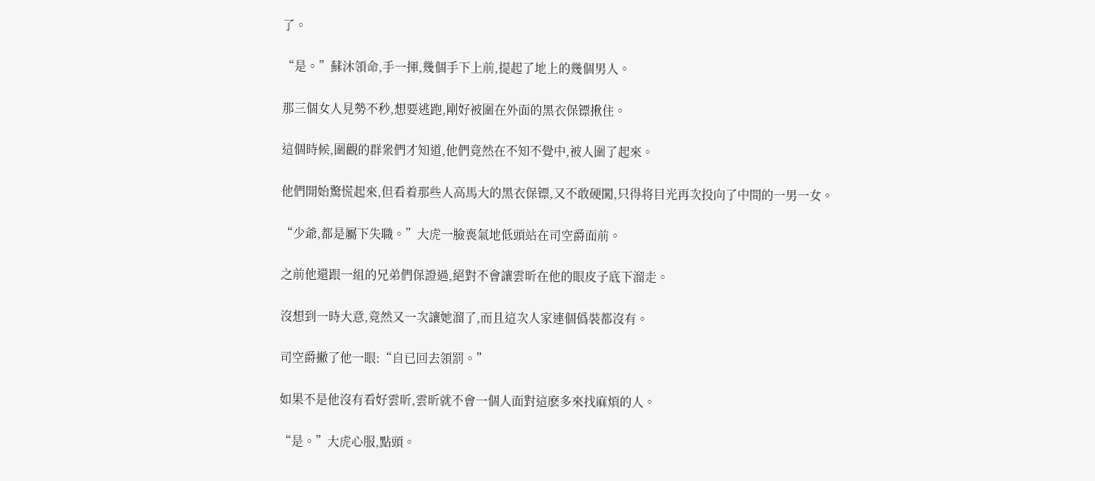了。

“是。”蘇沐領命,手一揮,幾個手下上前,提起了地上的幾個男人。

那三個女人見勢不秒,想要逃跑,剛好被圍在外面的黑衣保镖揪住。

這個時候,圍觀的群衆們才知道,他們竟然在不知不覺中,被人圍了起來。

他們開始驚慌起來,但看着那些人高馬大的黑衣保镖,又不敢硬闖,只得将目光再次投向了中間的一男一女。

“少爺,都是屬下失職。”大虎一臉喪氣地低頭站在司空爵面前。

之前他還跟一組的兄弟們保證過,絕對不會讓雲昕在他的眼皮子底下溜走。

沒想到一時大意,竟然又一次讓她溜了,而且這次人家連個僞裝都沒有。

司空爵撇了他一眼:“自已回去領罰。”

如果不是他沒有看好雲昕,雲昕就不會一個人面對這麽多來找麻煩的人。

“是。”大虎心服,點頭。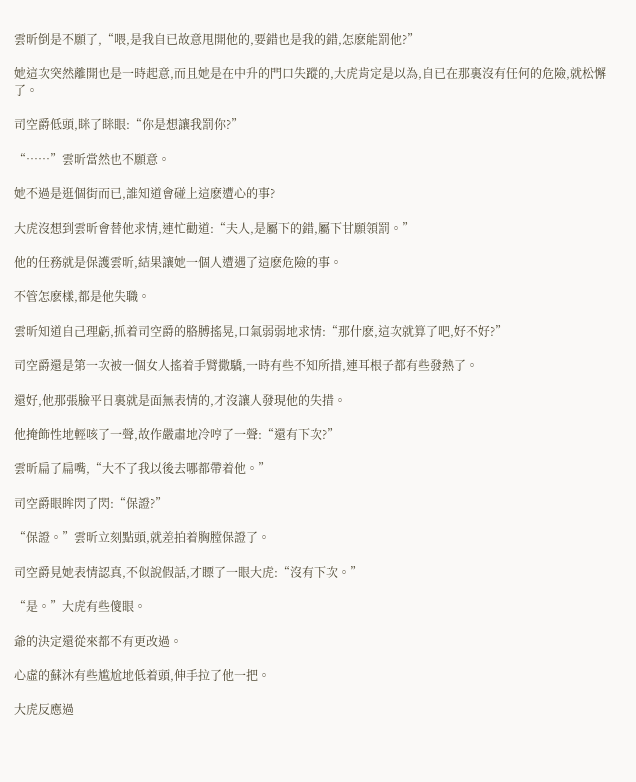雲昕倒是不願了,“喂,是我自已故意甩開他的,要錯也是我的錯,怎麽能罰他?”

她這次突然離開也是一時起意,而且她是在中升的門口失蹤的,大虎肯定是以為,自已在那裏沒有任何的危險,就松懈了。

司空爵低頭,眯了眯眼:“你是想讓我罰你?”

“……”雲昕當然也不願意。

她不過是逛個街而已,誰知道會碰上這麽遭心的事?

大虎沒想到雲昕會替他求情,連忙勸道:“夫人,是屬下的錯,屬下甘願領罰。”

他的任務就是保護雲昕,結果讓她一個人遭遇了這麽危險的事。

不管怎麽樣,都是他失職。

雲昕知道自己理虧,抓着司空爵的胳膊搖晃,口氣弱弱地求情:“那什麽,這次就算了吧,好不好?”

司空爵還是第一次被一個女人搖着手臂撒驕,一時有些不知所措,連耳根子都有些發熱了。

還好,他那張臉平日裏就是面無表情的,才沒讓人發現他的失措。

他掩飾性地輕咳了一聲,故作嚴肅地冷哼了一聲:“還有下次?”

雲昕扁了扁嘴,“大不了我以後去哪都帶着他。”

司空爵眼眸閃了閃:“保證?”

“保證。”雲昕立刻點頭,就差拍着胸膛保證了。

司空爵見她表情認真,不似說假話,才瞟了一眼大虎:“沒有下次。”

“是。”大虎有些傻眼。

爺的決定還從來都不有更改過。

心虛的蘇沐有些尴尬地低着頭,伸手拉了他一把。

大虎反應過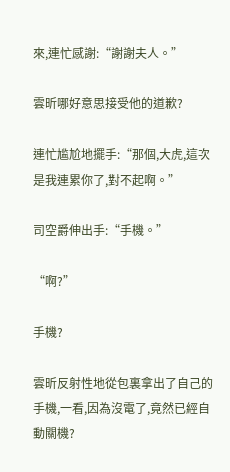來,連忙感謝:“謝謝夫人。”

雲昕哪好意思接受他的道歉?

連忙尴尬地擺手:“那個,大虎,這次是我連累你了,對不起啊。”

司空爵伸出手:“手機。”

“啊?”

手機?

雲昕反射性地從包裏拿出了自己的手機,一看,因為沒電了,竟然已經自動關機?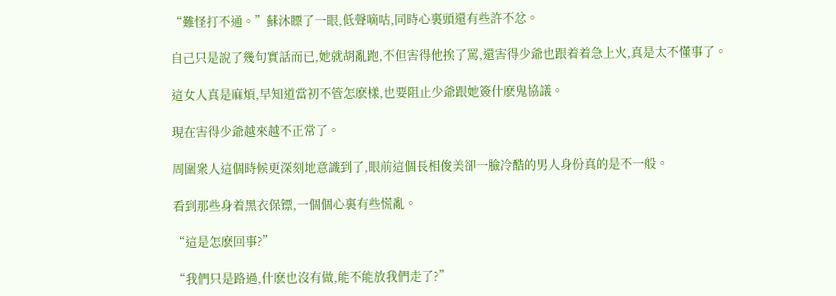“難怪打不通。”蘇沐瞟了一眼,低聲嘀咕,同時心裏頭還有些許不忿。

自己只是說了幾句實話而已,她就胡亂跑,不但害得他挨了罵,還害得少爺也跟着着急上火,真是太不懂事了。

這女人真是麻煩,早知道當初不管怎麽樣,也要阻止少爺跟她簽什麽鬼協議。

現在害得少爺越來越不正常了。

周圍衆人這個時候更深刻地意識到了,眼前這個長相俊美卻一臉冷酷的男人身份真的是不一般。

看到那些身着黑衣保镖,一個個心裏有些慌亂。

“這是怎麽回事?”

“我們只是路過,什麽也沒有做,能不能放我們走了?”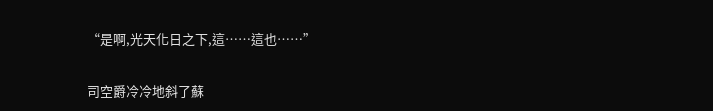“是啊,光天化日之下,這……這也……”

司空爵冷冷地斜了蘇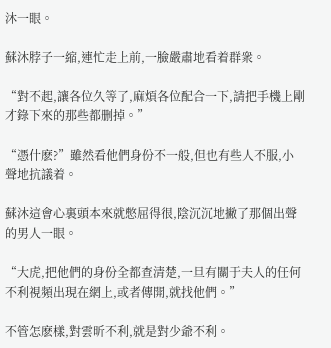沐一眼。

蘇沐脖子一縮,連忙走上前,一臉嚴肅地看着群衆。

“對不起,讓各位久等了,麻煩各位配合一下,請把手機上剛才錄下來的那些都删掉。”

“憑什麽?”雖然看他們身份不一般,但也有些人不服,小聲地抗議着。

蘇沐這會心裏頭本來就憋屈得很,陰沉沉地撇了那個出聲的男人一眼。

“大虎,把他們的身份全都查清楚,一旦有關于夫人的任何不利視頻出現在網上,或者傳開,就找他們。”

不管怎麽樣,對雲昕不利,就是對少爺不利。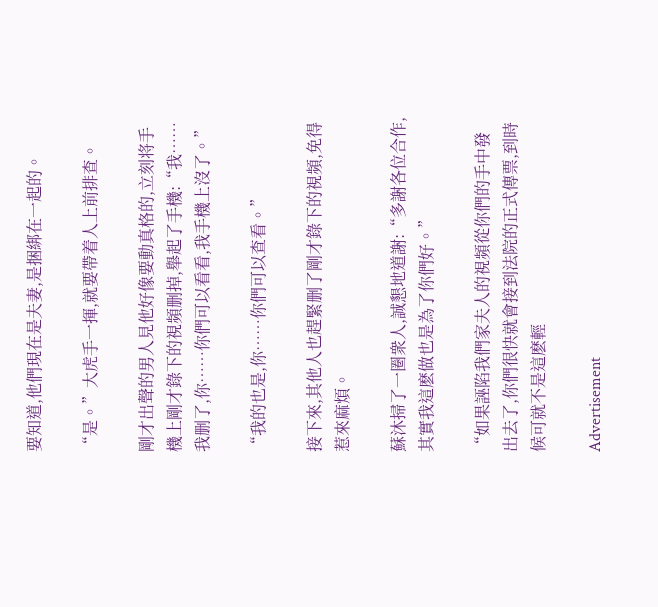要知道,他們現在是夫妻,是捆綁在一起的。

“是。”大虎手一揮,就要帶着人上前排查。

剛才出聲的男人見他好像要動真格的,立刻将手機上剛才錄下的視頻删掉,舉起了手機:“我……我删了,你……你們可以看看,我手機上沒了。”

“我的也是,你……你們可以查看。”

接下來,其他人也趕緊删了剛才錄下的視頻,免得惹來麻煩。

蘇沐掃了一圈衆人,誠懇地道謝:“多謝各位合作,其實我這麽做也是為了你們好。”

“如果誣陷我們家夫人的視頻從你們的手中發出去了,你們很快就會接到法院的正式傳票,到時候可就不是這麽輕

Advertisement